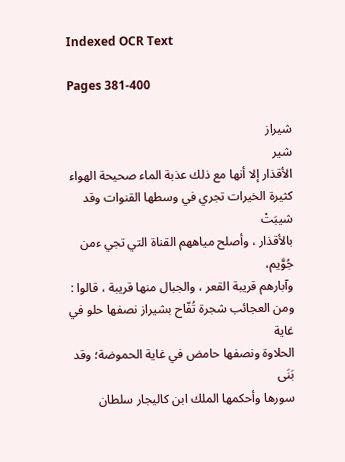Indexed OCR Text

Pages 381-400

شيراز
شیر
الأقذار إلا أنها مع ذلك عذبة الماء صحيحة الهواء
كثيرة الخيرات تجري في وسطها القنوات وقد شيبَتْ
بالأقذار ، وأصلح مياههم القناة التي تجي ءمن جُوَّيم،
وآبارهم قريبة القعر ، والجبال منها قريبة ، قالوا :
ومن العجائب شجرة تُفّاح بشيراز نصفها حلو في غاية
الحلاوة ونصفها حامض في غاية الحموضة؛ وقد بَنَى
سورها وأحكمها الملك ابن كاليجار سلطان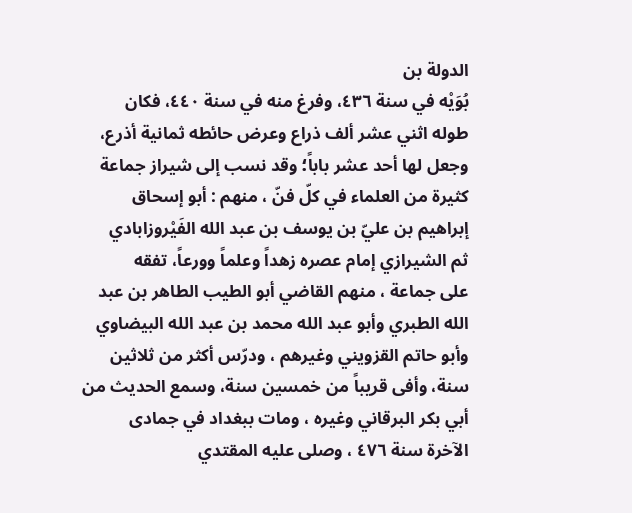الدولة بن
بُوَيْه في سنة ٤٣٦، وفرغ منه في سنة ٤٤٠، فكان
طوله اثني عشر ألف ذراع وعرض حائطه ثمانية أذرع،
وجعل لها أحد عشر باباً؛ وقد نسب إلى شيراز جماعة
كثيرة من العلماء في كلّ فنّ ، منهم : أبو إسحاق
إبراهيم بن عليّ بن يوسف بن عبد الله الفَيْروزابادي
ثم الشيرازي إمام عصره زهداً وعلماً وورعاً، تفقه
على جماعة ، منهم القاضي أبو الطيب الطاهر بن عبد
الله الطبري وأبو عبد الله محمد بن عبد الله البيضاوي
وأبو حاتم القزويني وغيرهم ، ودرّس أكثر من ثلاثين
سنة، وأفى قريباً من خمسين سنة، وسمع الحديث من
أبي بکر البرقاني وغيره ، ومات ببغداد في جمادى
الآخرة سنة ٤٧٦ ، وصلى عليه المقتدي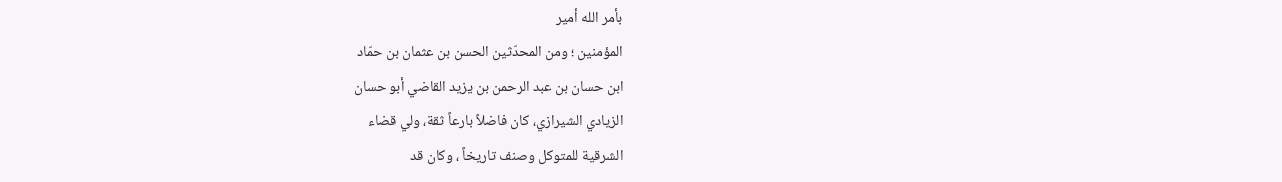بأمر الله أمير
المؤمنين ؛ ومن المحدّثين الحسن بن عثمان بن حمّاد
ابن حسان بن عبد الرحمن بن يزيد القاضي أبو حسان
الزيادي الشيرازي، كان فاضلاً بارعاً ثقة، ولي قضاء
الشرقية للمتوكل وصنف تاريخاً ، وكان قد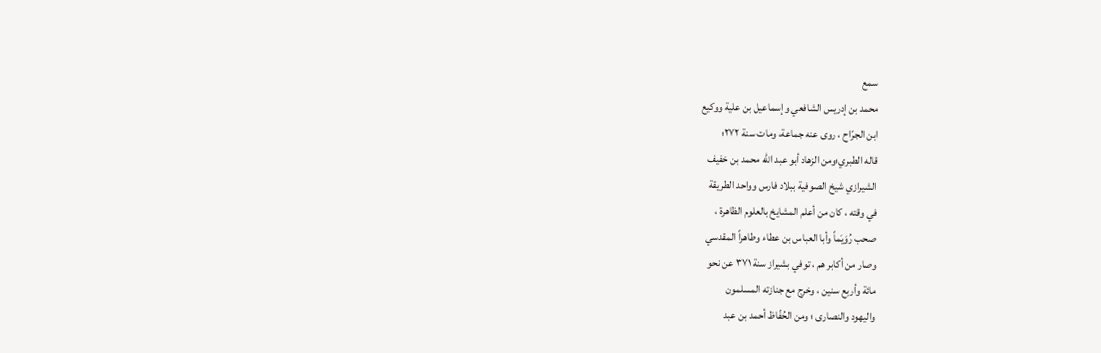سمع
محمد بن إدريس الشافعي وإسماعيل بن علية ووكيع
ابن الجرّاح ، روى عنه جماعة، ومات سنة ٢٧٢؛
قاله الطبري؛ومن الزهاد أبو عبد الله محمد بن خفيف
الشيرازي شيخ الصوفية ببلاد فارس وواحد الطريقة
في وقته ، كان من أعلم المشايخ بالعلوم الظاهرة ،
صحب رُوَيَماً وأبا العباس بن عطاء وطاهراً المقدسي
وصار من أکابر هم ، توفي بشیراز سنة ٣٧١ عن نحو
مائة وأربع سنين ، وخرج مع جنازته المسلمون
واليهود والنصارى ؛ ومن الحُفّاظ أحمد بن عبد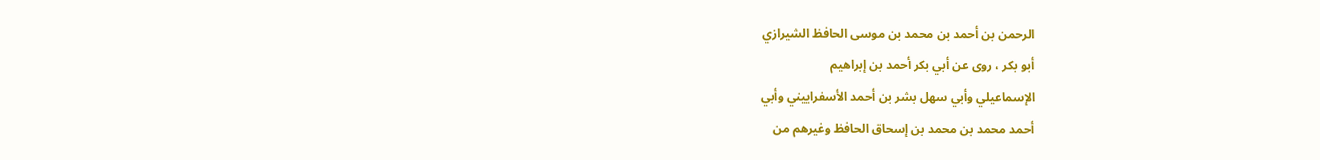الرحمن بن أحمد بن محمد بن موسى الحافظ الشيرازي
أبو بكر ، روى عن أبي بكر أحمد بن إبراهيم
الإسماعيلي وأبي سهل بشر بن أحمد الأسفراييني وأبي
أحمد محمد بن محمد بن إسحاق الحافظ وغيرهم من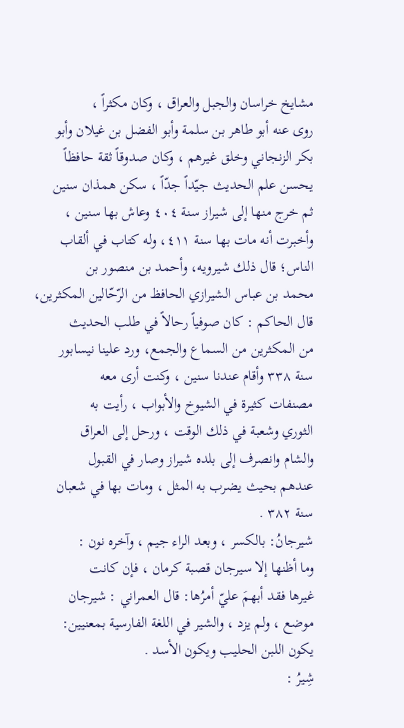مشايخ خراسان والجبل والعراق ، وكان مكثراً ،
روى عنه أبو طاهر بن سلمة وأبو الفضل بن غيلان وأبو
بكر الزنجاني وخلق غيرهم ، وكان صدوقاً ثقة حافظاً
يحسن علم الحديث جيّداً جدّاً ، سكن همذان سنين
ثم خرج منها إلى شيراز سنة ٤٠٤ وعاش بها سنين ،
وأخبرت أنه مات بها سنة ٤١١، وله كتاب في ألقاب
الناس؛ قال ذلك شيرويه، وأحمد بن منصور بن
محمد بن عباس الشيرازي الحافظ من الرّحّالين المكثرين،
قال الحاكم : كان صوفياً رحالاً في طلب الحديث
من المكثرين من السماع والجمع، ورد علينا نيسابور
سنة ٣٣٨ وأقام عندنا سنين ، وكنت أرى معه
مصنفات كثيرة في الشيوخ والأبواب ، رأيت به
الثوري وشعبة في ذلك الوقت ، ورحل إلى العراق
والشام وانصرف إلى بلده شيراز وصار في القبول
عندهم بحيث يضرب به المثل ، ومات بها في شعبان
سنة ٣٨٢ .
شیرجانُ: بالكسر ، وبعد الراء جيم ، وآخره نون :
وما أظنها إلا سيرجان قصبة كرمان ، فإن كانت
غيرها فقد أبهمَ عليّ أمرُها: قال العمراني : شيرجان
موضع ، ولم يزد ، والشير في اللغة الفارسية بمعنيين:
يكون اللبن الحليب ويكون الأسد .
شِيرُ :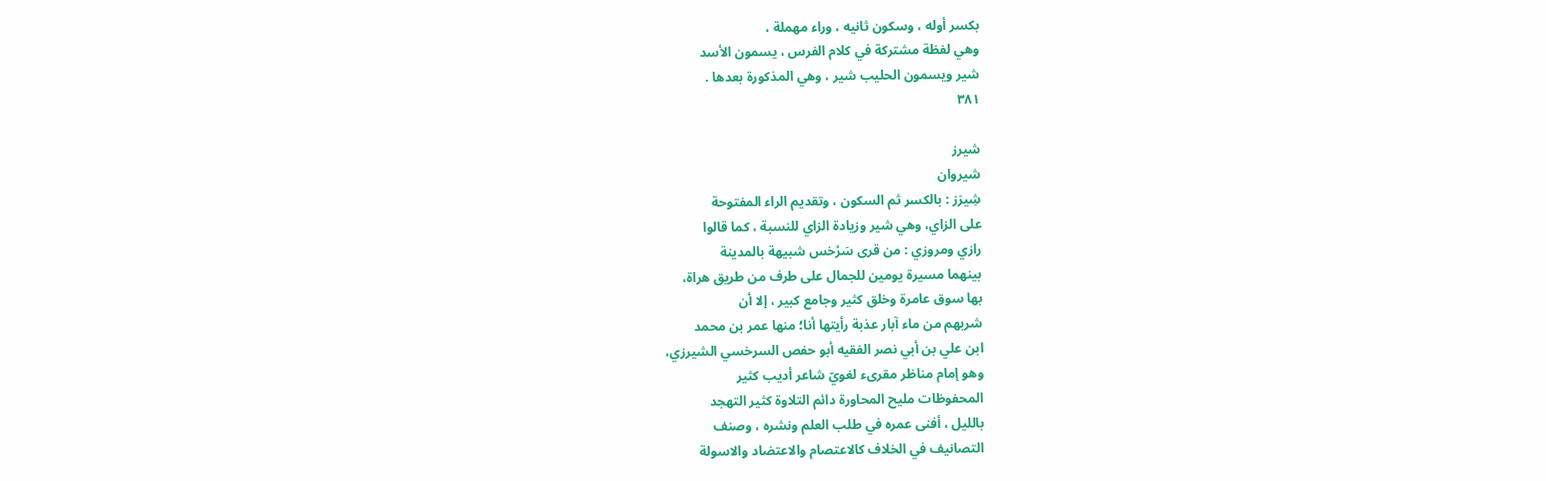بكسر أوله ، وسكون ثانيه ، وراء مهملة ،
وهي لفظة مشتركة في كلام الفرس ، يسمون الأسد
شير ويسمون الحليب شير ، وهي المذكورة بعدها .
٣٨١

شیرز
شیروان
شِيرَز : بالكسر ثم السكون ، وتقديم الراء المفتوحة
على الزاي، وهي شير وزيادة الزاي للنسبة ، كما قالوا
رازي ومروزي : من قرى سَرْخس شبيهة بالمدينة
بينهما مسيرة يومين للجمال على طرف من طريق هراة،
بها سوق عامرة وخلق كثير وجامع كبير ، إلا أن
شربهم من ماء آبار عذبة رأيتها أنا؛ منها عمر بن محمد
ابن علي بن أبي نصر الفقيه أبو حفص السرخسي الشيرزي،
وهو إمام مناظر مقرىء لغويّ شاعر أديب كثير
المحفوظات مليح المحاورة دائم التلاوة كثير التهجد
بالليل ، أفنى عمره في طلب العلم ونشره ، وصنف
التصانيف في الخلاف كالاعتصام والاعتضاد والاسولة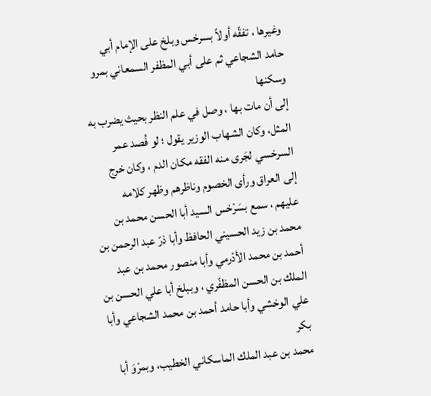وغيرها ، تفقّه أولاً بسرخس وبلخ على الإمام أبي
حامد الشجاعي ثم على أبي المظفر السمعاني بمرو وسكنها
إلى أن مات بها ، وصل في علم النظر بحيث يضرب به
المثل، وكان الشهاب الوزير يقول ؛ لو فُصد عمر
السرخسي لجَرى منه الفقه مكان الدم ، وكان خرج
إلى العراق ورأى الخصوم وناظرهم وظهر كلامه
عليهم ، سمع بسَرْخس السيد أبا الحسن محمد بن
محمد بن زيد الحسيني الحافظ وأبا ذرّ عبد الرحمن بن
أحمد بن محمد الأدْرمي وأبا منصور محمد بن عبد
الملك بن الحسن المظفّري ، وببلخ أبا علي الحسن بن
علي الوخشي وأبا حامد أحمد بن محمد الشجاعي وأبا بكر
محمد بن عبد الملك الماسكاني الخطيب، وبمرْوَ أبا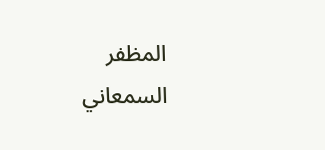المظفر
السمعاني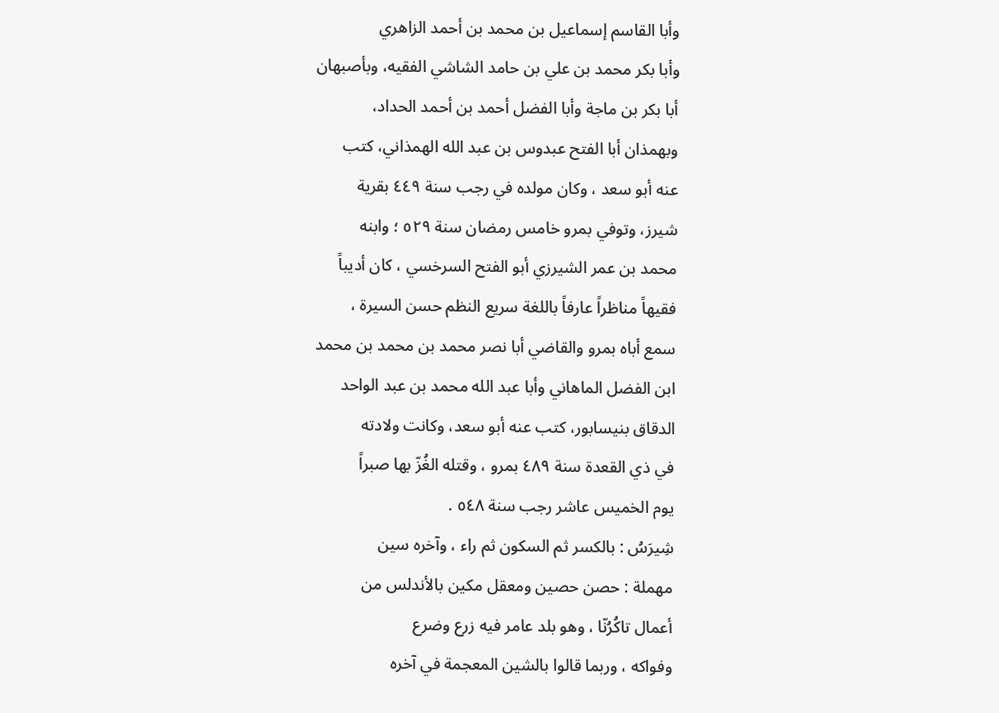وأبا القاسم إسماعيل بن محمد بن أحمد الزاهري
وأبا بكر محمد بن علي بن حامد الشاشي الفقيه، وبأصبهان
أبا بكر بن ماجة وأبا الفضل أحمد بن أحمد الحداد،
وبهمذان أبا الفتح عبدوس بن عبد الله الهمذاني، کتب
عنه أبو سعد ، وكان مولده في رجب سنة ٤٤٩ بقرية
شيرز، وتوفي بمرو خامس رمضان سنة ٥٢٩ ؛ وابنه
محمد بن عمر الشيرزي أبو الفتح السرخسي ، كان أديباً
فقيهاً مناظراً عارفاً باللغة سريع النظم حسن السيرة ،
سمع أباه بمرو والقاضي أبا نصر محمد بن محمد بن محمد
ابن الفضل الماهاني وأبا عبد الله محمد بن عبد الواحد
الدقاق بنیسابور، کتب عنه أبو سعد، وكانت ولادته
في ذي القعدة سنة ٤٨٩ بمرو ، وقتله الغُزّ بها صبراً
يوم الخميس عاشر رجب سنة ٥٤٨ .
شِيرَسُ : بالكسر ثم السكون ثم راء ، وآخره سين
مهملة : حصن حصين ومعقل مكين بالأندلس من
أعمال تاكُرُنّا ، وهو بلد عامر فيه زرع وضرع
وفواكه ، وربما قالوا بالشين المعجمة في آخره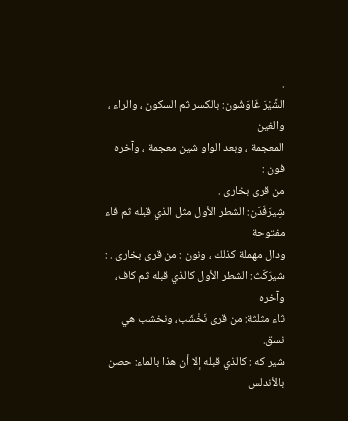.
الشَّيْرَ غَاوَشُون: بالكسر ثم السكون ، والراء ، والغين
المعجمة ، وبعد الواو شين معجمة ، وآخره فون :
من قری بخارى .
شِيرَفَدَن: الشطر الأول مثل الذي قبله ثم فاء مفتوحة
ودال مهملة كذلك ، ونون : من قرى بخارى . :
شيرَكَث: الشطر الأول كالذي قبله ثم كاف، وآخره
ثاء مثلثة: من قرى نَخْشَب، ونخشب هي نسق.
شیر که : کالذي قبله إلا أن هذا بالماء: حصن بالأندلس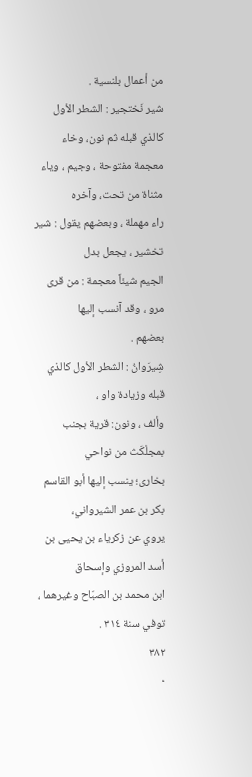من أعمال بلنسية .
شير نَختجير : الشطر الأول كالذي قبله ثم نون، وخاء
معجمة مفتوحة ، وجيم ، وياء مثناة من تحت، وآخره
راء مهملة ، وبعضهم يقول : شير تخشير ، يجعل بدل
الجیم شيئاً معجمة : من قری مرو ، وقد آنسب إليها
بعضهم .
شِيرَوانُ : الشطر الأول کالذي قبله وزيادة واو ،
وألف ، ونون: قرية بجنب بمجلْكَث من نواحي
بخارى؛ ينسب إليها أبو القاسم بكر بن عمر الشیرواني،
یروي عن زکریاء بن يحيى بن أسد المروزي وإسحاق
ابن محمد بن الصبّاح وغيرهما ، توفي سنة ٣١٤ .
٣٨٢
٠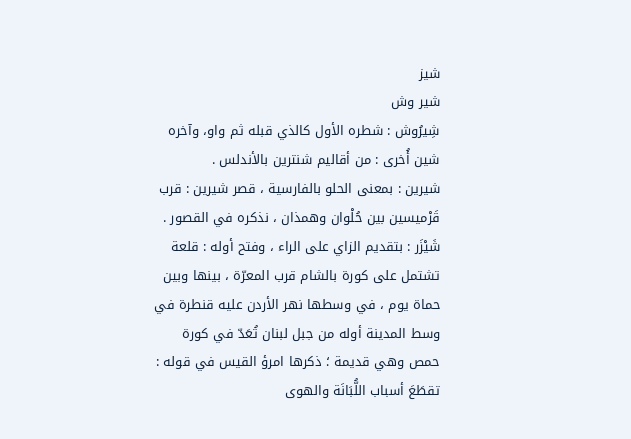شيز
شیر وش
شِيرُوش : شطره الأول كالذي قبله ثم واو، وآخره
شين أُخرى : من أقاليم شنترين بالأندلس .
شيرين : بمعنى الحلو بالفارسية ، قصر شيرين : قرب
قَرْميسين بين حُلْوان وهمذان ، نذكره في القصور .
شَيْزَر : بتقديم الزاي على الراء ، وفتح أوله : قلعة
تشتمل على كورة بالشام قرب المعرّة ، بينها وبين
حماة يوم ، في وسطها نهر الأردن عليه قنطرة في
وسط المدينة أوله من جبل لبنان تُعَدّ في كورة
حمص وهي قديمة ؛ ذكرها امرؤ القيس في قوله :
تقطَعَ أسباب اللُّبَانَة والهوى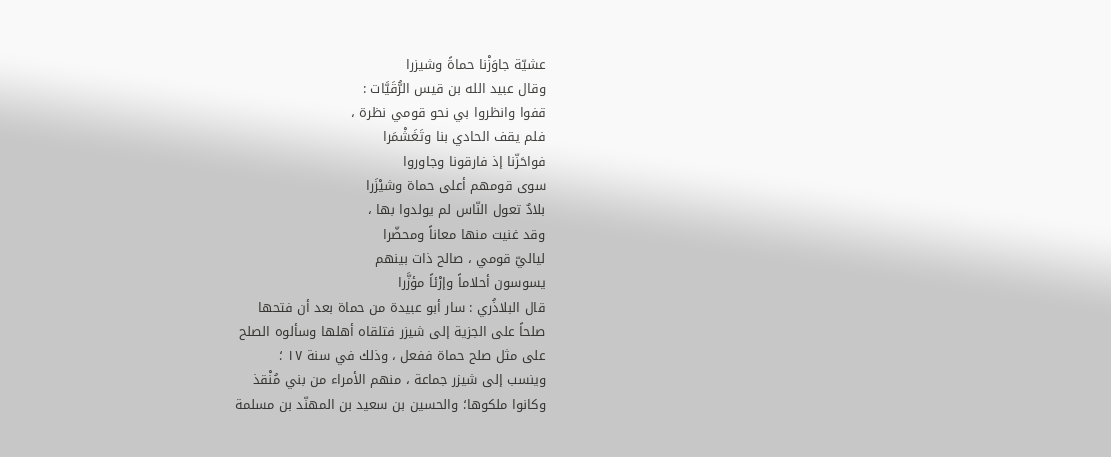عشيّة جاوَزْنا حماةً وشيزرا
وقال عبيد الله بن قيس الرُّقَيَّات :
قفوا وانظروا بي نحو قومي نظرة ،
فلم يقف الحادي بنا وتَغَشْمَرا
فواحَزّنا إذ فارقونا وجاوروا
سوى قومهم أعلى حماة وشیْزَرا
بلادٌ تعول النّاس لم يولدوا بها ،
وقد غنيت منها معاناً ومحضّرا
لياليّ قومي ، صالح ذات بينهم
يسوسون أحلاماً وإرْئاً مؤزَّرا
قال البلاذُري : سار أبو عبيدة من حماة بعد أن فتحها
صلحاً على الجزية إلى شيزر فتلقاه أهلها وسألوه الصلح
على مثل صلح حماة ففعل ، وذلك في سنة ١٧ ؛
وينسب إلى شيزر جماعة ، منهم الأمراء من بني مُنْقذ
وكانوا ملكوها؛ والحسين بن سعيد بن المهنّد بن مسلمة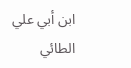ابن أبي علي الطائي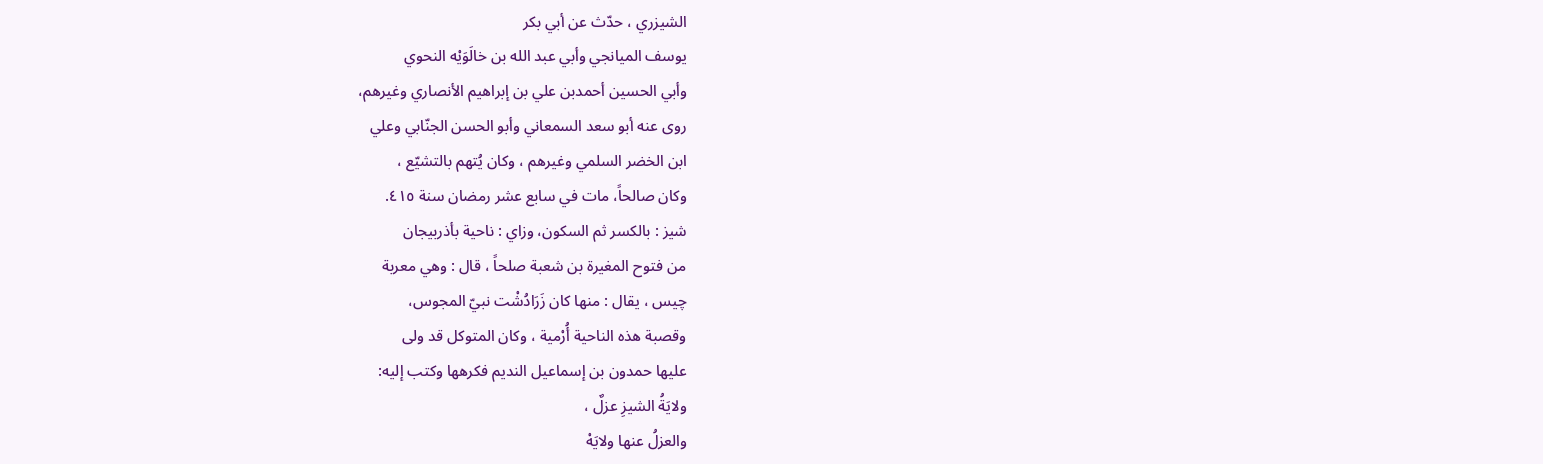الشيزري ، حدّث عن أبي بكر
يوسف الميانجي وأبي عبد الله بن خالَوَيْه النحوي
وأبي الحسين أحمدبن علي بن إبراهيم الأنصاري وغيرهم،
روى عنه أبو سعد السمعاني وأبو الحسن الجنّابي وعلي
ابن الخضر السلمي وغيرهم ، وكان يُتهم بالتشيّع ،
وكان صالحاً، مات في سابع عشر رمضان سنة ٤١٥.
شيز : بالكسر ثم السكون، وزاي : ناحية بأذربيجان
من فتوح المغيرة بن شعبة صلحاً ، قال : وهي معربة
چيس ، يقال : منها كان زَرَادُشْت نبيّ المجوس،
وقصبة هذه الناحية أُرْمية ، وكان المتوكل قد ولى
عليها حمدون بن إسماعيل النديم فكرهها وكتب إليه:
ولايَةُ الشيزِ عزلٌ ،
والعزلُ عنها ولايَهْ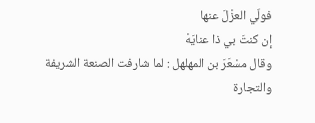فولّي العزْلَ عنها
إن كنتَ بي ذا عنایَهْ
وقال مسْعَرَ بن المهلهل : لما شارفت الصنعة الشريفة
والتجارة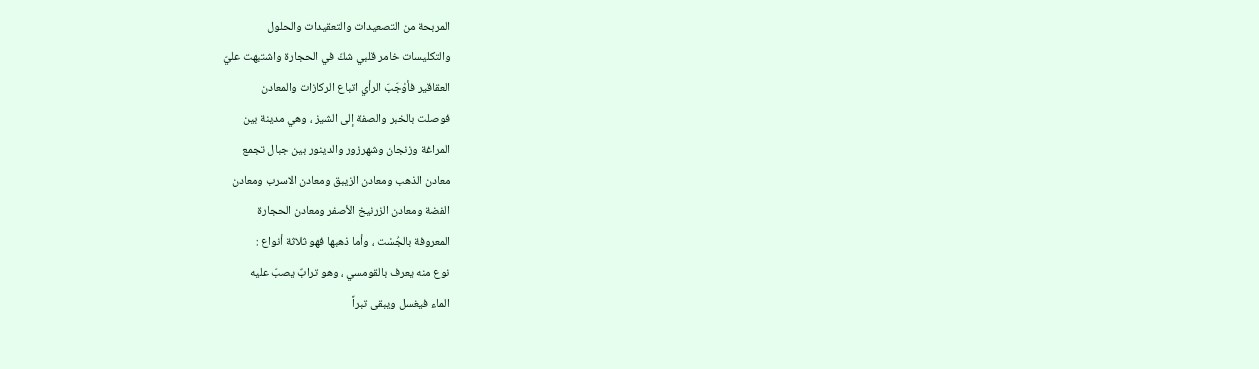المربحة من التصعيدات والتعقيدات والحلول
والتكليسات خامر قلبي شكّ في الحجارة واشتبهت عليّ
العقاقير فأوْجَبَ الرأي اتباع الركازات والمعادن
فوصلت بالخبر والصفة إلى الشيز ، وهي مدينة بين
المراغة وزنجان وشهرزور والدينور بين جبال تجمع
معادن الذهب ومعادن الزيبق ومعادن الاسرب ومعادن
الفضة ومعادن الزرنيخ الأصفر ومعادن الحجارة
المعروفة بالجُسْت ، وأما ذهبها فهو ثلاثة أنواع :
نوع منه يعرف بالقومسي ، وهو ترابٌ يصبّ عليه
الماء فيغسل ويبقى تبراً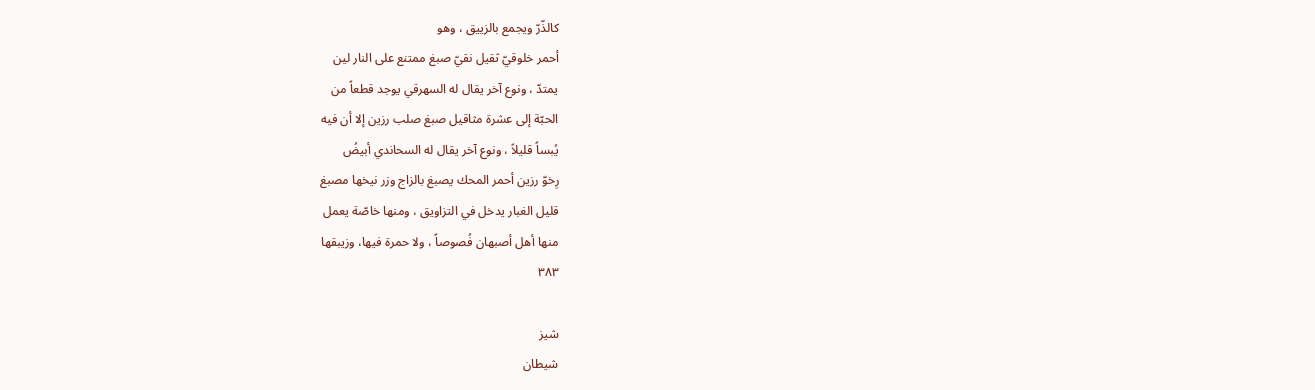كالذّرّ ويجمع بالزييق ، وهو
أحمر خلوقيّ ثقيل نقيّ صبغ ممتنع على النار لين
يمتدّ ، ونوع آخر يقال له السهرقي يوجد قطعاً من
الحبّة إلى عشرة مثاقيل صبغ صلب رزين إلا أن فيه
يُبساً قليلاً ، ونوع آخر يقال له السحاندي أبيضُ
رِخوّ رزين أحمر المحك يصبغ بالزاج وزر نيخها مصبغ
قليل الغبار يدخل في التزاويق ، ومنها خاصّة يعمل
منها أهل أصبهان فُصوصاً ، ولا حمرة فيها، وزيبقها
٣٨٣

شيز
شيطان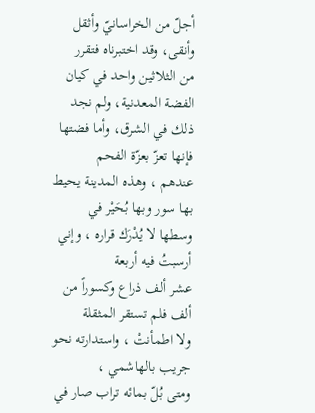أجلّ من الخراسانيّ وأثقل وأنقى، وقد اختبرناه فتقرر
من الثلاثين واحد في كيان الفضة المعدنية، ولم نجد
ذلك في الشرق، وأما فضتها فإنها تعزّ بعزّة الفحم
عندهم ، وهذه المدينة يحيط بها سور وبها بُحَيْر في
وسطها لا يُدْرَك قراره ، وإني أرسبتُ فيه أربعة
عشر ألف ذراع وكسوراً من ألف فلم تستقر المثقلة
ولا اطمأنتْ ، واستدارته نحو جريب بالهاشمي ،
ومتى بُلّ بمائه تراب صار في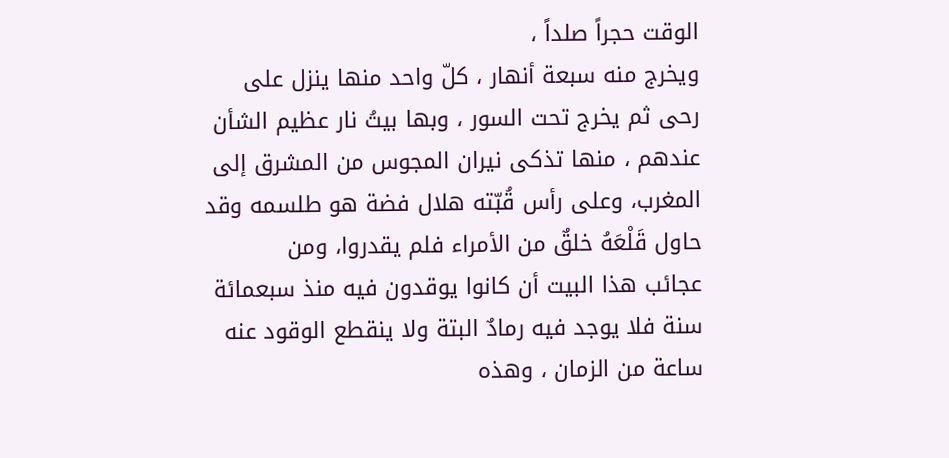الوقت حجراً صلداً ،
ويخرج منه سبعة أنهار ، كلّ واحد منها ينزل على
رحى ثم يخرج تحت السور ، وبها بيتُ نار عظيم الشأن
عندهم ، منها تذكى نيران المجوس من المشرق إلى
المغرب، وعلى رأس قُبّته هلال فضة هو طلسمه وقد
حاول قَلْعَهُ خلقٌ من الأمراء فلم يقدروا، ومن
عجائب هذا البيت أن كانوا يوقدون فيه منذ سبعمائة
سنة فلا يوجد فيه رمادٌ البتة ولا ينقطع الوقود عنه
ساعة من الزمان ، وهذه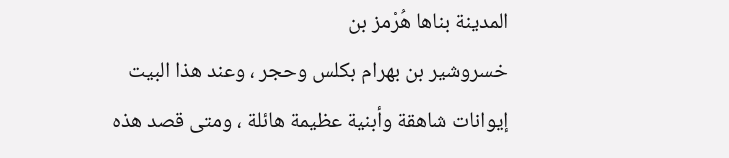المدينة بناها هُرْمز بن
خسروشير بن بهرام بكلس وحجر ، وعند هذا البيت
إيوانات شاهقة وأبنية عظيمة هائلة ، ومتى قصد هذه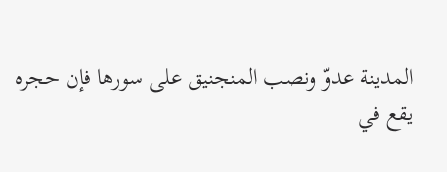المدينة عدوّ ونصب المنجنيق على سورها فإن حجره
يقع في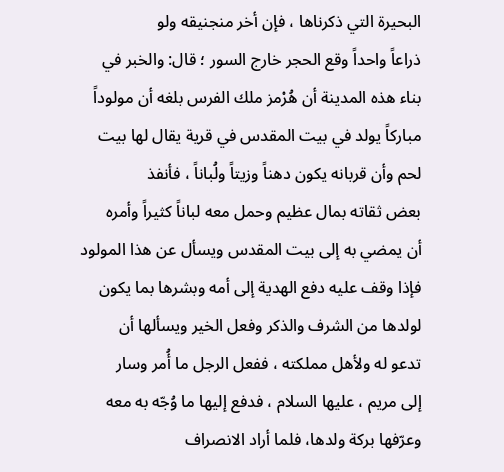البحيرة التي ذكرناها ، فإن أخر منجنيقه ولو
ذراعاً واحداً وقع الحجر خارج السور ؛ قال: والخبر في
بناء هذه المدينة أن هُرْمز ملك الفرس بلغه أن مولوداً
مباركاً يولد في بيت المقدس في قرية يقال لها بيت
لحم وأن قربانه يكون دهناً وزيتاً ولُباناً ، فأنفذ
بعض ثقاته بمال عظيم وحمل معه لباناً كثيراً وأمره
أن يمضي به إلى بيت المقدس ويسأل عن هذا المولود
فإذا وقف عليه دفع الهدية إلى أمه وبشرها بما يكون
لولدها من الشرف والذكر وفعل الخير ويسألها أن
تدعو له ولأهل مملكته ، ففعل الرجل ما أُمر وسار
إلى مريم ، عليها السلام ، فدفع إليها ما وُجّه به معه
وعرّفها بركة ولدها، فلما أراد الانصراف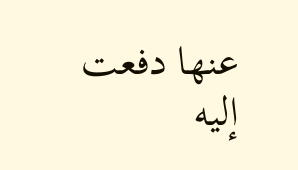عنها دفعت
إليه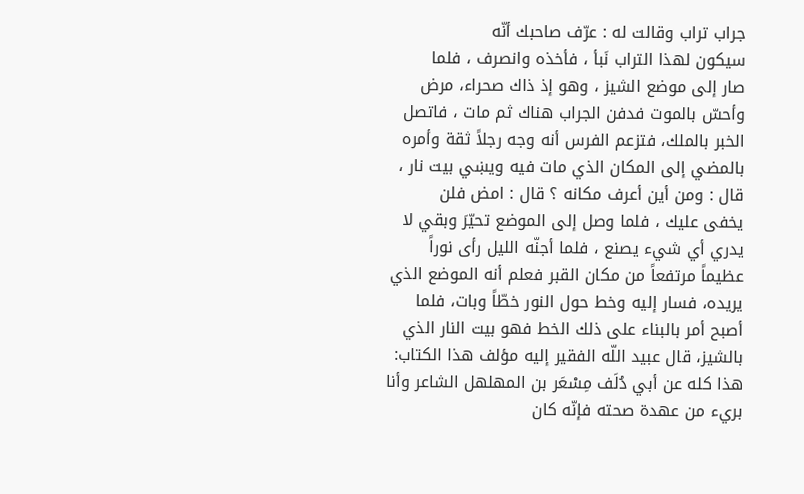جراب تراب وقالت له : عرّف صاحبك أنّه
سيكون لهذا التراب نَبأ ، فأخذه وانصرف ، فلما
صار إلى موضع الشيز ، وهو إذ ذاك صحراء، مرض
وأحسّ بالموت فدفن الجراب هناك ثم مات ، فاتصل
الخبر بالملك، فتزعم الفرس أنه وجه رجلاً ثقة وأمره
بالمضي إلى المکان الذي مات فيه ويښي بيت نار ،
قال : ومن أين أعرف مكانه ؟ قال : امض فلن
يخفى عليك ، فلما وصل إلى الموضع تحيّرَ وبقي لا
يدري أي شيء يصنع ، فلما أجنّه الليل رأى نوراً
عظيماً مرتفعاً من مكان القبر فعلم أنه الموضع الذي
یریده، فسار إليه وخط حول النور خطّاً وبات، فلما
أصبح أمر بالبناء على ذلك الخط فهو بيت النار الذي
بالشيز، قال عبيد اللّه الفقير إليه مؤلف هذا الكتاب:
هذا كله عن أبي دُلَف مِسْعَر بن المهلهل الشاعر وأنا
بريء من عهدة صحته فإنّه كان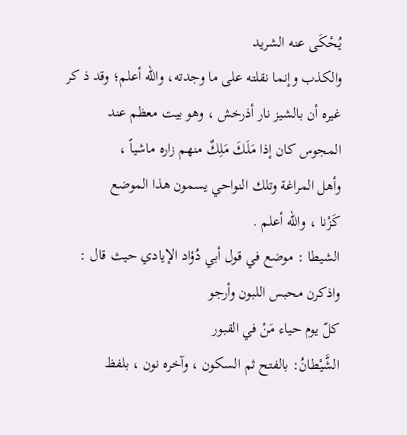يُحْكَى عنه الشريد
والكذب وإنما نقلته على ما وجدته، والله أعلم؛ وقد ذ کر
غيره أن بالشيز نار أذرخش ، وهو بيت معظم عند
المجوس كان إذا مَلَكَ مَلِكٌ منهم زاره ماشياً ،
وأهل المراغة وتلك النواحي يسمون هذا الموضع
كَزْنا ، والله أعلم .
الشيطا : موضع في قول أبي دُؤاد الإيادي حيث قال :
واذكرن محبس اللبون وأرجو
كلّ يوم حياء مَنْ في القبور
الشَّيْطانُ: بالفتح ثم السكون ، وآخره نون ، بلفظ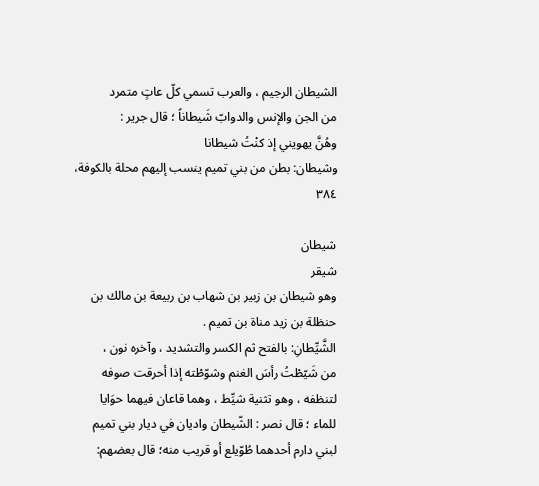الشيطان الرجيم ، والعرب تسمي كلّ عاتٍ متمرد
من الجن والإنس والدوابّ شَيطاناً ؛ قال جرير :
وهُنَّ يهويني إذ كنْتُ شيطانا
وشيطان: بطن من بني تميم ينسب إليهم محلة بالكوفة،
٣٨٤

شيطان
شیقر
وهو شيطان بن زبير بن شهاب بن ربيعة بن مالك بن
حنظلة بن زيد مناة بن تميم .
الشَّيِّطانِ: بالفتح ثم الكسر والتشديد ، وآخره نون ،
من شَيّطْتُ رأسَ الغنم وشوّطْته إذا أحرقت صوفه
لتنظفه ، وهو تثنية شيِّط ، وهما قاعان فيهما حوَايا
للماء ؛ قال نصر : الشّيطان واديان في ديار بني تميم
لبني دارم أحدهما طُوّيلع أو قريب منه؛ قال بعضهم: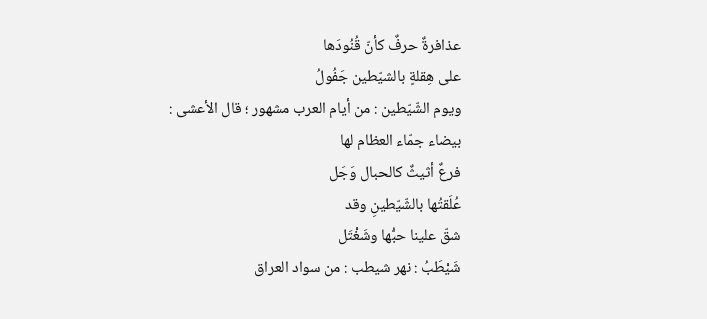عذافرةٌ حرفٌ كأنّ قُنُودَها
على هِقلةٍ بالشيّطين جَفُولُ
ويوم الشّيّطين : من أيام العرب مشهور ؛ قال الأعشى :
بيضاء جمّاء العظام لها
فرعٌ أثيثٌ كالحبال وَجَل
عُلَقتُها بالشّيّطينِ وقد
شقّ علينا حبُّها وشَغْتَل
شَيْطَبُ : نهر شيطب : من سواد العراق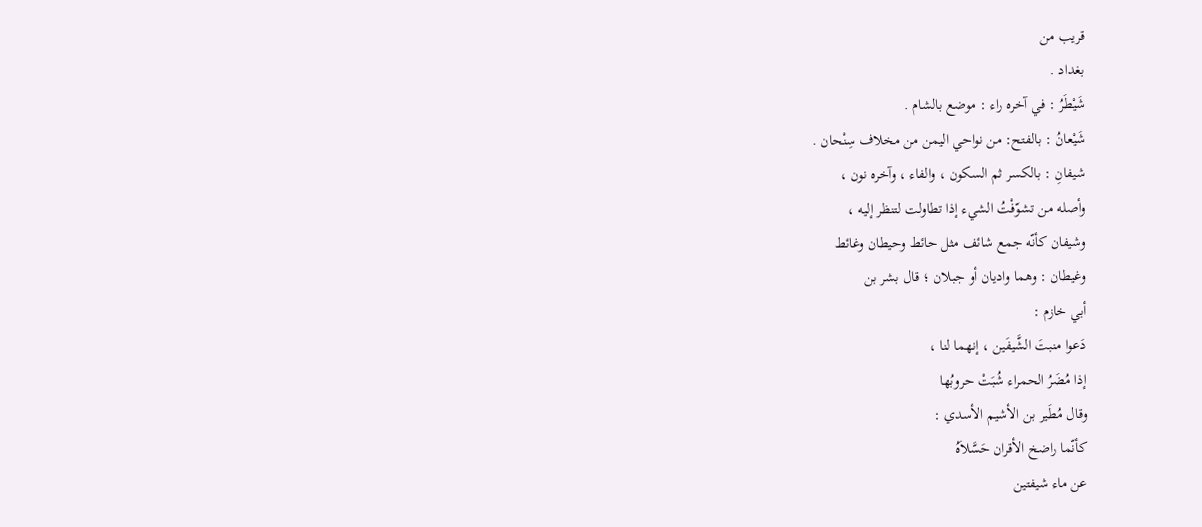قريب من
بغداد .
شَيْطَرُ : في آخره راء : موضع بالشام .
شَيْعانُ : بالفتح: من نواحي اليمن من مخلاف سِنْحان .
شيفانِ : بالكسر ثم السكون ، والفاء ، وآخره نون ،
وأصله من تشوّفْتُ الشيء إذا تطاولت لتنظر إليه ،
وشيفان كأنّه جمع شائف مثل حائط وحيطان وغائط
وغيطان : وهما واديان أو جبلان ؛ قال بشر بن
أبي خازم :
دَعوا منبتَ الشَّيفَين ، إنهما لنا ،
إذا مُضَرُ الحمراء شُبَتْ حروبُها
وقال مُطَير بن الأشيم الأسدي :
كأنّما راضخ الأقران حَسَّلاَهُ
عن ماء شيفتين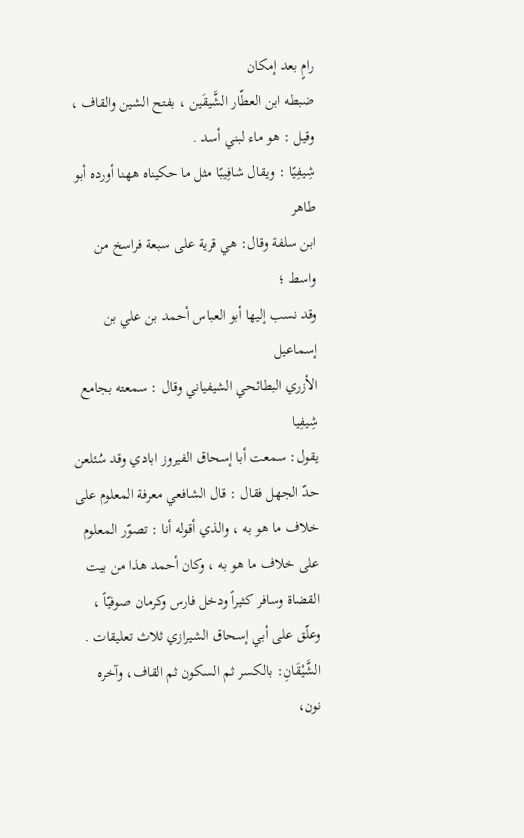رامٍ بعد إمكان
ضبطه ابن العطّار الشَّيقَين ، بفتح الشين والقاف ،
وقيل : هو ماء لبني أسد .
شِيفِيًا : ويقال شافِيبًا مثل ما حكيناه ههنا أورده أبو طاهر
ابن سلفة وقال: هي قرية على سبعة فراسخ من واسط ؛
وقد نسب إليها أبو العباس أحمد بن علي بن إسماعيل
الأزري البطائحي الشيفياني وقال : سمعته بجامع شِيفِيا
يقول: سمعت أبا إسحاق الفيروز ابادي وقد سُئلعن
حدّ الجهل فقال : قال الشافعي معرفة المعلوم على
خلاف ما هو به ، والذي أقوله أنا : تصوّر المعلوم
على خلاف ما هو به ، وكان أحمد هذا من بيت
القضاة وسافر كثيراً ودخل فارس وكرمان صوفيّاً ،
وعلّق على أبي إسحاق الشيرازي ثلاث تعليقات .
الشَّيْقَانِ: بالكسر ثم السكون ثم القاف، وآخره نون،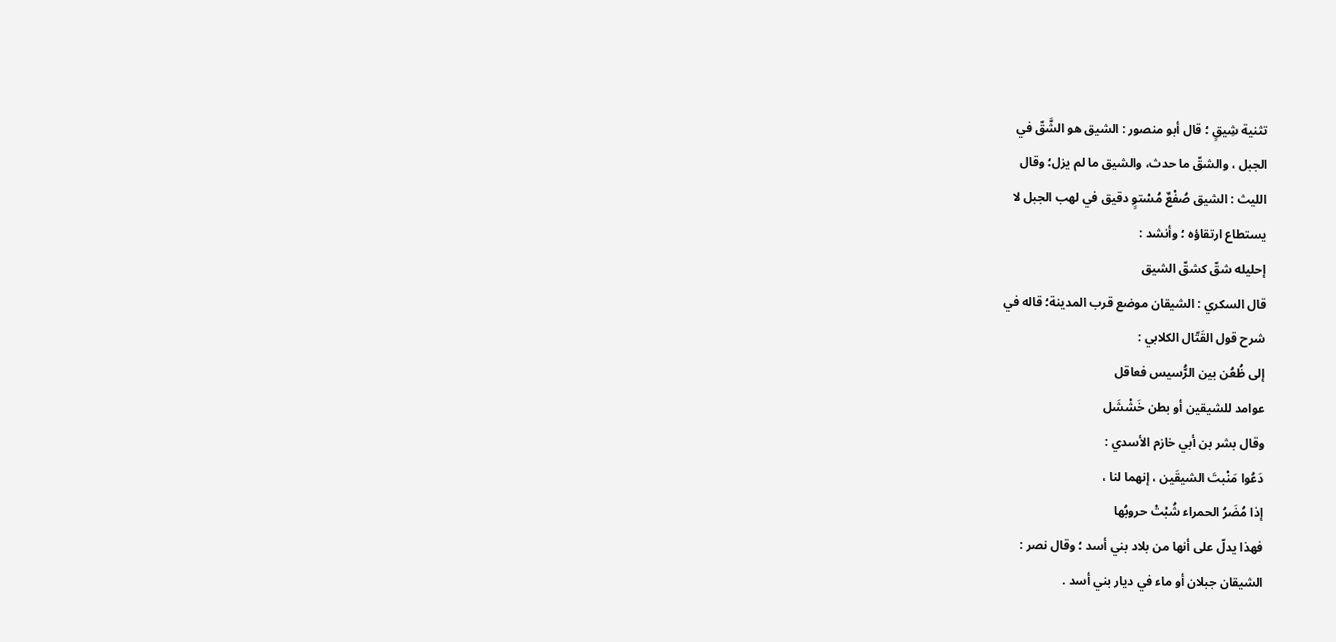تثنية شِيقٍ ؛ قال أبو منصور : الشيق هو الشَّقّ في
الجبل ، والشقّ ما حدث، والشيق ما لم يزل؛ وقال
الليث : الشيق صُفْعٌ مُسْتوٍ دقيق في لهب الجبل لا
يستطاع ارتقاؤه ؛ وأنشد :
إحليله شقّ كشقّ الشيق
قال السكري : الشيقان موضع قرب المدينة؛ قاله في
شرح قول القَتّال الكلابي :
إلى ظُعُن بين الرُّسيس فعاقل
عوامد للشيقين أو بطن خَشْشَل
وقال بشر بن أبي خازم الأسدي :
دَعُوا مَنْبتَ الشيقَين ، إنهما لنا ،
إذا مُضَرُ الحمراء شُبْتْ حروبُها
فهذا يدلّ على أنها من بلاد بني أسد ؛ وقال نصر :
الشیقان جبلان أو ماء في ديار بني أسد .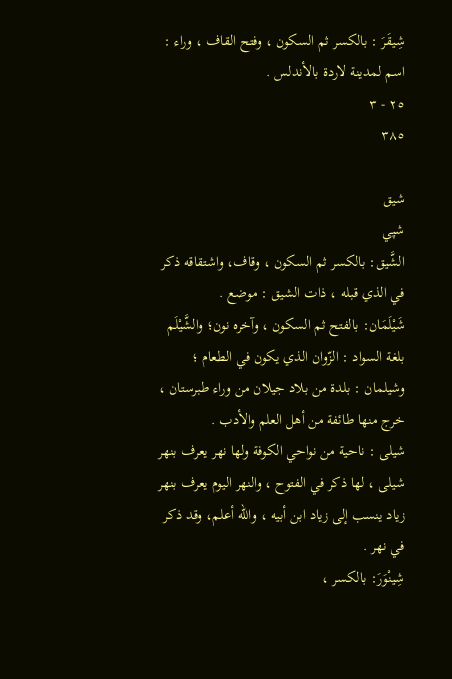شِيقَرَ : بالكسر ثم السكون ، وفتح القاف ، وراء :
اسم لمدينة لاردة بالأندلس .
٢٥ - ٣
٣٨٥

شیق
شپي
الشَّيق: بالكسر ثم السكون ، وقاف، واشتقاقه ذكر
في الذي قبله ، ذات الشيق : موضع .
شَيْلَمَان: بالفتح ثم السكون ، وآخره نون؛ والشَّيْلَم
بلغة السواد : الزّوان الذي يكون في الطعام ؛
وشيلمان : بلدة من بلاد جيلان من وراء طبرستان ،
خرج منها طائفة من أهل العلم والأدب .
شيلى : ناحية من نواحي الكوفة ولها نهر يعرف بنهر
شيلى ، لها ذكر في الفتوح ، والنهر اليوم يعرف بنهر
زياد ينسب إلى زياد ابن أبيه ، والله أعلم، وقد ذكر
في نهر .
شِينْوَرَ: بالكسر ،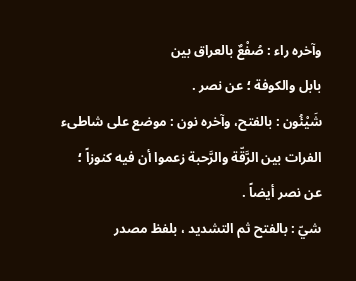وآخره راء : صُفْعٌ بالعراق بين
بابل والكوفة ؛ عن نصر .
شَيْئُون : بالفتح، وآخره نون : موضع على شاطىء
الفرات بين الرَّقّة والرَّحبة زعموا أن فيه كنوزاً ؛
عن نصر أيضاً .
شيّ : بالفتح ثم التشديد ، بلفظ مصدر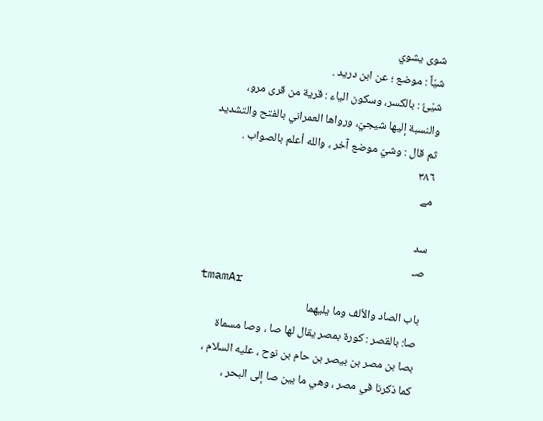شوى يشوي
شيّاً : موضع ؛ عن ابن دريد .
شيْئُ : بالکسر، وسكون الياء : قرية من قرى مرو،
والنسبة إليها شيجيّ، ورواها العمراني بالفتح والتشديد
ثم قال : وشيّ موضع آخر ، والله أعلم بالصواب .
٣٨٦
مے

سد
صـ
tmamAr
باب الصاد والألف وما يليهما
صا: بالقصر : كورة بمصر يقال لها صا ، وصا مسماة
بصا بن مصر بن بيصر بن حام بن نوح ، عليه السلام ،
كما ذكرنا في مصر ، وهي ما بين صا إلى البحر ،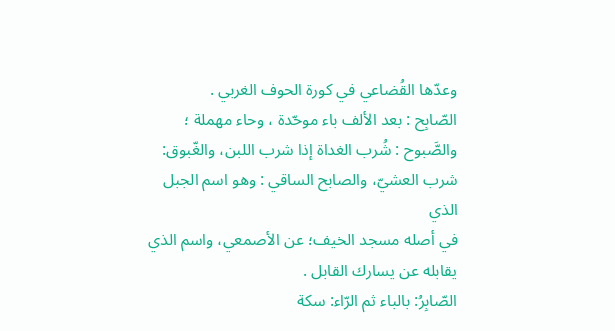وعدّها القُضاعي في كورة الحوف الغربي .
الصّابِح : بعد الألف باء موحّدة ، وحاء مهملة ؛
والصَّبوح : شُرب الغداة إذا شرب اللبن، والغّبوق:
شرب العشيّ، والصابح الساقي : وهو اسم الجبل الذي
في أصله مسجد الخيف؛ عن الأصمعي، واسم الذي
يقابله عن يسارك القابل .
الصّابِرُ: بالباء ثم الرّاء: سكة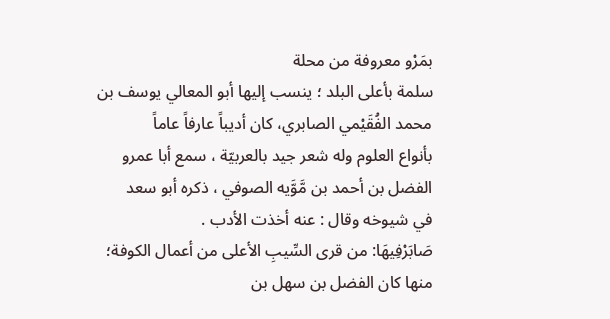بمَرْو معروفة من محلة
سلمة بأعلى البلد ؛ ينسب إليها أبو المعالي يوسف بن
محمد الفُقَيْمي الصابري، كان أديباً عارفاً عاماً
بأنواع العلوم وله شعر جيد بالعربيّة ، سمع أبا عمرو
الفضل بن أحمد بن مَّوَّيه الصوفي ، ذكره أبو سعد
في شيوخه وقال : عنه أخذت الأدب .
صَابَرْفِيهَا: من قرى السِّيبِ الأعلى من أعمال الكوفة؛
منها كان الفضل بن سهل بن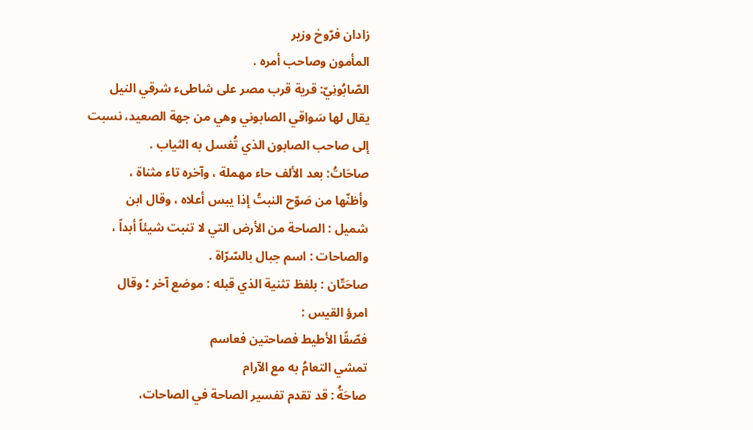زادان فرّوخ وزير
المأمون وصاحب أمره .
الصّابُونِيّ: قرية قرب مصر على شاطىء شرقي النيل
يقال لها سَواقي الصابوني وهي من جهة الصعيد، نسبت
إلى صاحب الصابون الذي تُغسل به الثياب .
صاحَاتُ: بعد الألف حاء مهملة ، وآخره تاء مثناة ،
وأظنّها من صَوّح النبتُ إذا يبس أعلاه ، وقال ابن
شميل : الصاحة من الأرض التي لا تنبت شيئاً أبداً ،
والصاحات : اسم جبال بالسّرّاة .
صاحَتّان : بلفظ تثنية الذي قبله : موضع آخر ؛ وقال
امرؤ القيس :
فصّقًا الأطيط فصاحتين فعاسم
تمشي التعامُ به مع الآرام
صاحَةُ : قد تقدم تفسير الصاحة في الصاحات،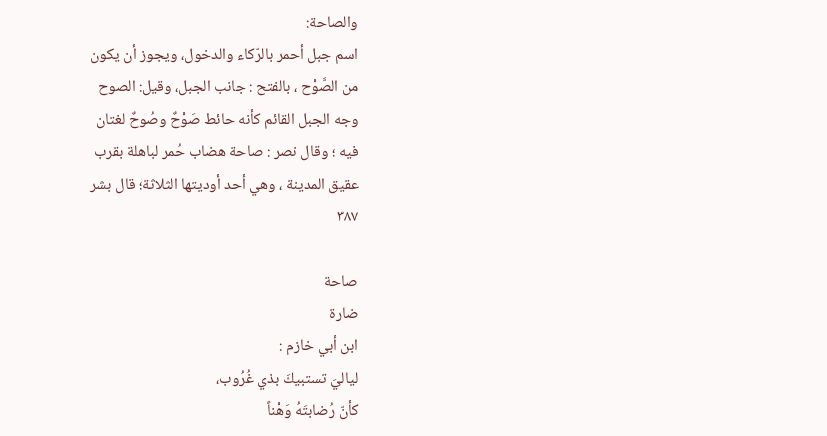والصاحة:
اسم جبل أحمر بالرّكاء والدخول، ويجوز أن يكون
من الصَّوْح ، بالفتح : جانب الجبل، وقيل: الصوح
وجه الجبل القائم كأنه حائط صَوْحٌ وصُوحٌ لغتان
فيه ؛ وقال نصر : صاحة هضاب حُمر لباهلة بقرب
عقيق المدينة ، وهي أحد أوديتها الثلاثة؛ قال بشر
٣٨٧

صاحة
ضارة
ابن أبي خازم :
لياليَ تستبيكَ بذي غُرُوب،
كأنّ رُضابتَهُ وَهْناً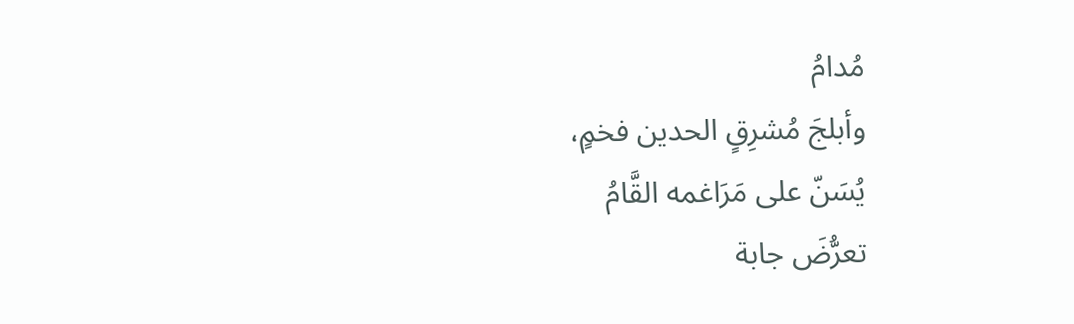مُدامُ
وأبلجَ مُشرِقٍ الحدین فخمٍ،
يُسَنّ على مَرَاغمه القَّامُ
تعرُّضَ جابة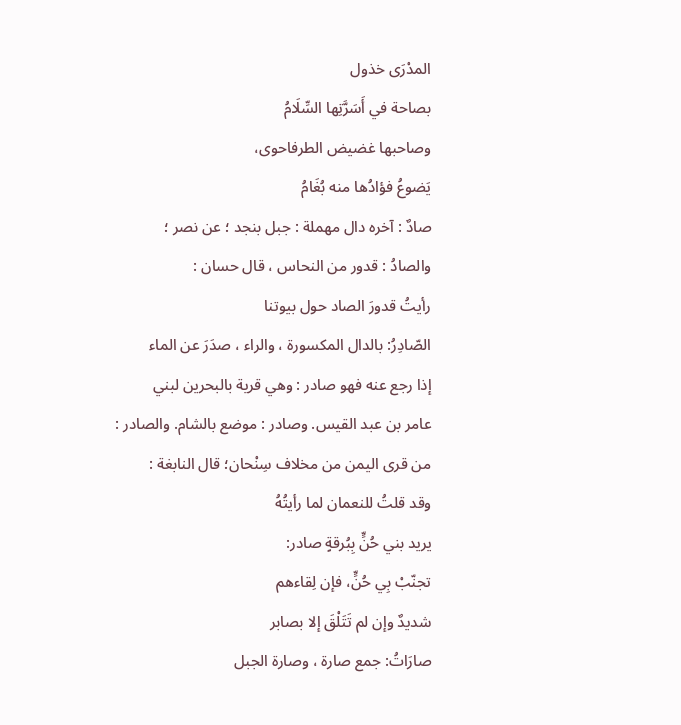المدْرَى خذول
بصاحة في أَسَرَّتِها السِّلَامُ
وصاحبها غضیض الطرفاحوى،
يَضوعُ فؤادُها منه بُغَامُ
صادٌ : آخره دال مهملة : جبل بنجد ؛ عن نصر ؛
والصادُ : قدور من النحاس ، قال حسان :
رأيتُ قدورَ الصاد حول بيوتنا
الصّادِرُ: بالدال المكسورة ، والراء ، صدَرَ عن الماء
إذا رجع عنه فهو صادر : وهي قرية بالبحرين لبني
عامر بن عبد القيس. وصادر : موضع بالشام. والصادر :
من قرى اليمن من مخلاف سِنْحان؛ قال النابغة :
وقد قلتُ للنعمان لما رأيتُهُ
يريد بني حُنٍّ بِبُرقةٍ صادر:
تجنّبْ بِي حُنٍّ، فإن لِقاءهم
شديدٌ وإن لم تَتَلْقَ إلا بصابر
صارَاتُ: جمع صارة ، وصارة الجبل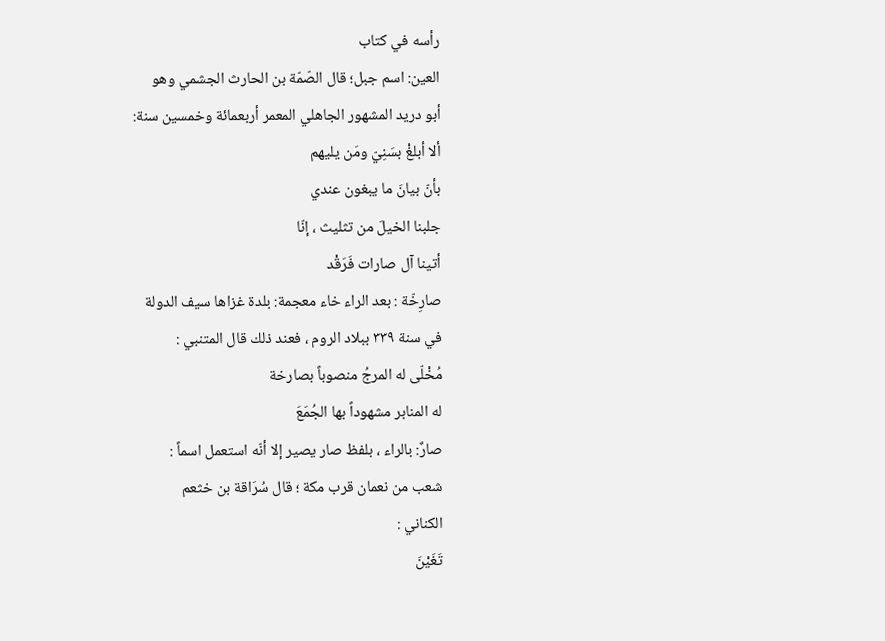رأسه في كتاب
العين: اسم جبل؛ قال الصّمّة بن الحارث الجشمي وهو
أبو دريد المشهور الجاهلي المعمر أربعمائة وخمسين سنة:
ألا أبلغْ بسَنِيّ ومَن يليهم
بأنّ بيانَ ما يبغون عندي
جلبنا الخيلَ من تثليث ، إنّا
أتينا آل صارات فَرَقْد
صارِخّة : بعد الراء خاء معجمة: بلدة غزاها سيف الدولة
في سنة ٣٣٩ ببلاد الروم ، فعند ذلك قال المتنبي :
مُخْلّى له المرجُ منصوباً بصارخة
له المنابر مشهوداً بها الجُمَعَ
صارٌ: بالراء ، بلفظ صار يصير إلا أنّه استعمل اسماً :
شعب من نعمان قرب مكة ؛ قال سُرَاقة بن خثعم
الكناني :
تَغَيْنَ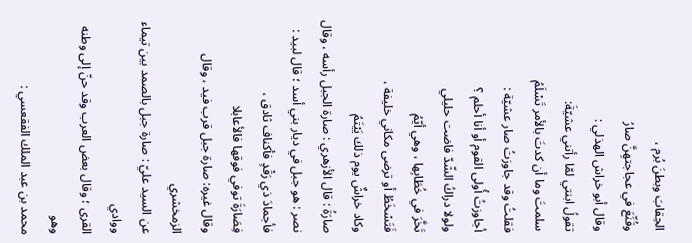الحِقابَ وبطنَ بُرم ،
وقُنِّعَ في عجاجتهِنَّ صارُ
وقال أبو خراش الهذلي :
تقولُ ابنتي لمّا رأتني عشيّةَ:
سلمتَ وما أن كدتَ بالأمر تَسْلَمُ
فقلتُ وقد جاوزتُ صار عشيّة :
أجاوزتُ أُولى القوم أو أنا أحلم ؟
ولولا دراكُ الشّدّ فاضت حليلي
تَخَّرَ في خُطَابِها ، وهي أيّمُ
فَتَسْخَطُ أو ترضى مكاني خليفة ،
وكاد خراشٌ يوم ذلك يَيْتَمُ
صارَةُ : قال الأزهري : صارة الجبل رأسه ، وقال
نصر : هو جبل في ديار بني أسد ؛ قال لبيد :
فأجمادَ ذي رَقْدٍ فأكناف ثادق ،
فِصَارَةَ توفي فوقها فالأعابلا
وقال غيره: صارة جبل قرب فيد ، وقال الزمخشري
عن السيد عليّ : صارة جبل بالصمد بين تيماء ووادي
القرى ؛ وقال بعض العرب وقد حنّ إلى وطنه وهو
محمد بن عبد الملك الفقعسي :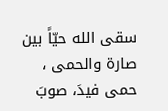سقى الله حيّاً بين صارة والحمى ،
حمى فيدَ، صوبَ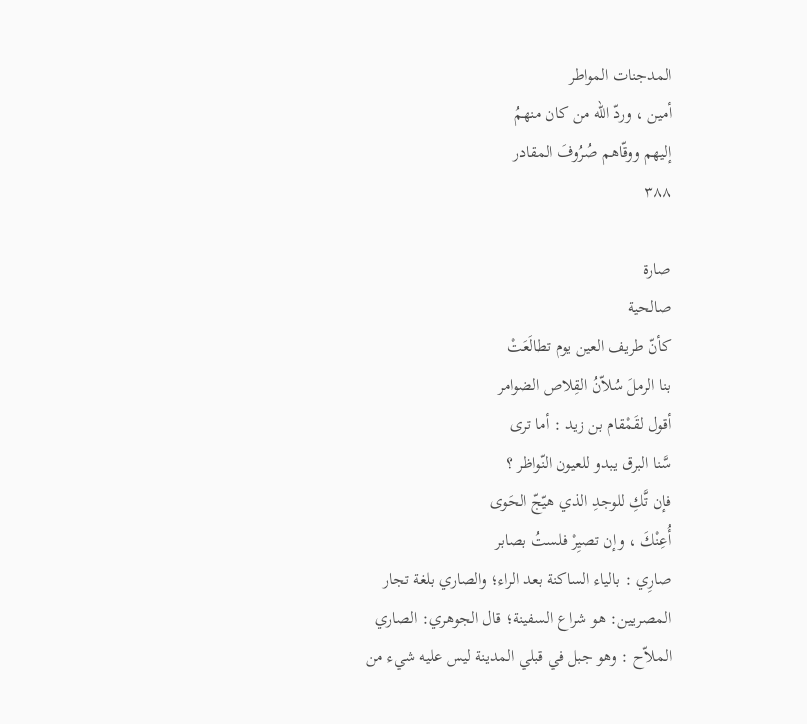المدجنات المواطر
أمين ، وردّ اللّه من كان منهمُ
إليهم ووقّاهم صُرُوفَ المقادر
٣٨٨

صارة
صالحية
كأنّ طريف العين يوم تطالَعَتْ
بنا الرملَ سُلاّنُ القِلاص الضوامر
أقول لقَمْقام بن زيد : أما ترى
سَّنا البرق يبدو للعيون النّواظر ؟
فإن تَّكِ للوجدِ الذي هيّجّ الحَوى
أُعِنْكَ ، وإن تصيِرْ فلستُ بصابر
صارِي : بالياء الساكنة بعد الراء؛ والصاري بلغة تجار
المصريين: هو شراع السفينة؛ قال الجوهري: الصاري
الملاّح : وهو جبل في قبلي المدينة ليس عليه شيء من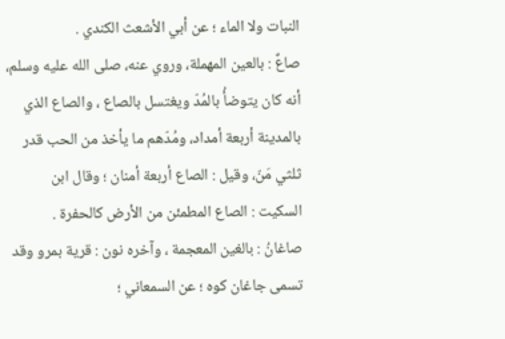النبات ولا الماء ؛ عن أبي الأشعث الكندي .
صاعٌ : بالعين المهملة، وروي عنه، صلى الله عليه وسلم،
أنه كان يتوضأُ بالمُدّ ويغتسل بالصاع ، والصاع الذي
بالمدينة أربعة أمداد، ومُدّهم ما يأخذ من الحب قدر
ثلثي مَنّ، وقيل : الصاع أربعة أمنان ؛ وقال ابن
السكيت : الصاع المطمئن من الأرض كالحفرة .
صاغانُ : بالغين المعجمة ، وآخره نون : قرية بمرو وقد
تسمى جاغان كوه ؛ عن السمعاني ؛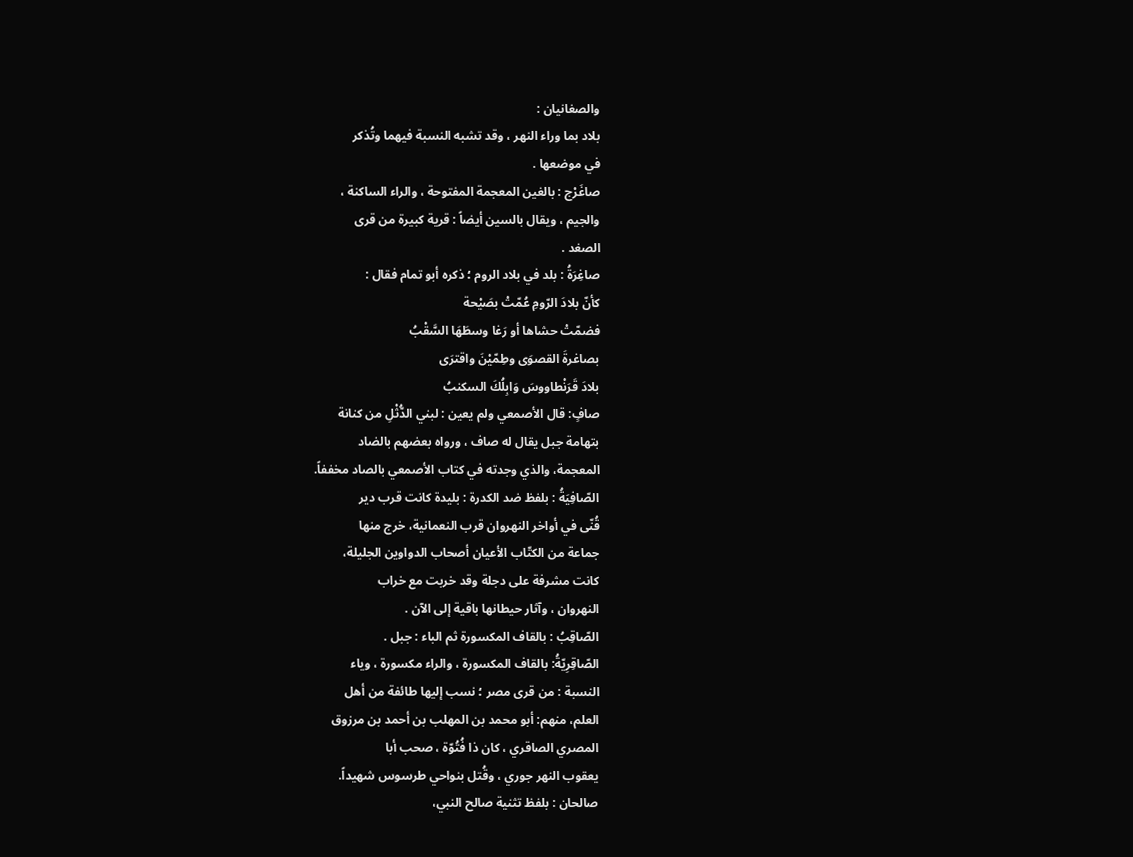والصغانيان :
بلاد بما وراء النهر ، وقد تشبه النسبة فيهما وتُذكر
في موضعها .
صاغَرْج : بالغين المعجمة المفتوحة ، والراء الساكنة ،
والجيم ، ويقال بالسين أيضاً : قرية كبيرة من قری
الصغد .
صاغِرَةُ : بلد في بلاد الروم ؛ ذكره أبو تمام فقال :
كأنّ بلادَ الرّومِ عُمّتْ بصَيْحة
فضمّتْ حشاها أو رَغا وسطَهَا السَّقْبُ
بصاغرةَ القصوَى وطِمّيْنَ واقترَى
بلادَ قَرَنْطاووسَ وَابِلُكَ السكنبُ
صافٍ: قال الأصمعي ولم يعين : لبني الدُّثْلِ من كنانة
بتهامة جبل يقال له صاف ، ورواه بعضهم بالضاد
المعجمة، والذي وجدته في كتاب الأصمعي بالصاد مخففاً.
الصّافِيَةُ : بلفظ ضد الكدرة : بليدة کانت قرب دير
قُنّى في أواخر النهروان قرب النعمانية، خرج منها
جماعة من الكتّاب الأعيان أصحاب الدواوين الجليلة،
كانت مشرفة على دجلة وقد خربت مع خراب
النهروان ، وآثار حيطانها باقية إلى الآن .
الصّاقِبُ : بالقاف المكسورة ثم الباء : جبل .
الصّاقِرِيّةُ: بالقاف المكسورة ، والراء مكسورة ، وياء
النسبة : من قرى مصر ؛ نسب إليها طائفة من أهل
العلم، منهم: أبو محمد بن المهلب بن أحمد بن مرزوق
المصري الصاقري ، كان ذا فُتُوّة ، صحب أبا
يعقوب النهر جوري ، وقُتل بنواحي طرسوس شهيداً.
صالحان : بلفظ تثنية صالح النبي،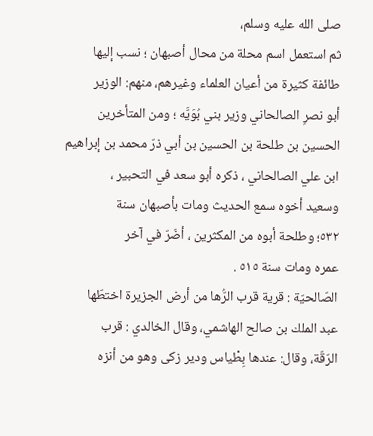صلى الله عليه وسلم،
ثم استعمل اسم محلة من محال أصبهان ؛ نسب إليها
طائفة كثيرة من أعيان العلماء وغيرهم، منهم: الوزير
أبو نصرِ الصالحاني وزير بني بُوَيَّه ؛ ومن المتأخرين
الحسين بن طلحة بن الحسين بن أبي ذرّ محمد بن إبراهيم
ابن علي الصالحاني ، ذكره أبو سعد في التحبير ،
وسعيد أخوه سمع الحديث ومات بأصبهان سنة
٥٣٢؛ وطلحة أبوه من المكثرين ، أضَرّ في آخر
عمره ومات سنة ٥١٥ .
الصّالحيّة : قرية قرب الرُّها من أرض الجزيرة اختطّها
عبد الملك بن صالح الهاشمي، وقال الخالدي : قرب
الرّقّة، وقال: عندها بِطْياس ودير زكى وهو من أنزه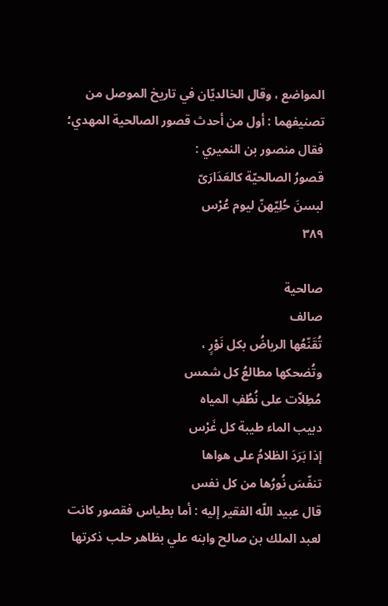المواضع ، وقال الخالديّان في تاريخ الموصل من
تصنيفهما : أول من أحدث قصور الصالحية المهدي؛
فقال منصور بن النميري :
قصورُ الصالحيّة كالعَدَارَىّ
لبسنَ حُلِيّهنّ ليوم عُرْس
٣٨٩

صالحية
صالف
تُقَنّعُها الریاضُ بکل نَوْرٍ ،
وتُضحكها مطالعُ كل شمس
مُطِلاّت على نُطُفِ المياه
دبيب الماء طيبة كل غَرْس
إذا بَرَدَ الظلامُ على هواها
تنفّسَ نُورُها من كل نفس
قال عبيد اللّه الفقير إليه : أما بطياس فقصور كانت
لعبد الملك بن صالح وابنه علي بظاهر حلب ذكرتها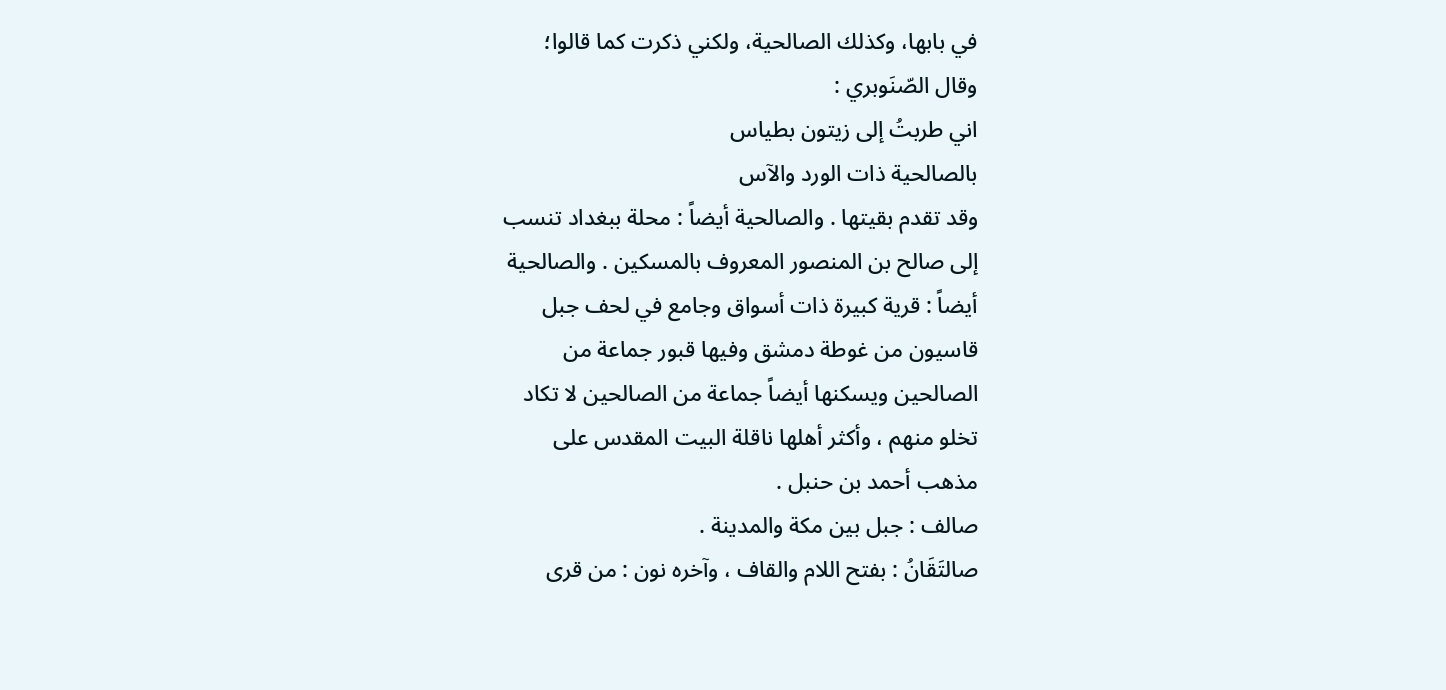في بابها، وكذلك الصالحية، ولكني ذكرت كما قالوا؛
وقال الصّنَوبري :
اني طربتُ إلی زیتون بطیاس
بالصالحية ذات الورد والآس
وقد تقدم بقيتها . والصالحية أيضاً : محلة ببغداد تنسب
إلى صالح بن المنصور المعروف بالمسكين . والصالحية
أيضاً : قرية كبيرة ذات أسواق وجامع في لحف جبل
قاسيون من غوطة دمشق وفيها قبور جماعة من
الصالحين ويسكنها أيضاً جماعة من الصالحين لا تكاد
تخلو منهم ، وأكثر أهلها ناقلة البيت المقدس على
مذهب أحمد بن حنبل .
صالف : جبل بين مكة والمدينة .
صالتَقَانُ : بفتح اللام والقاف ، وآخره نون : من قرى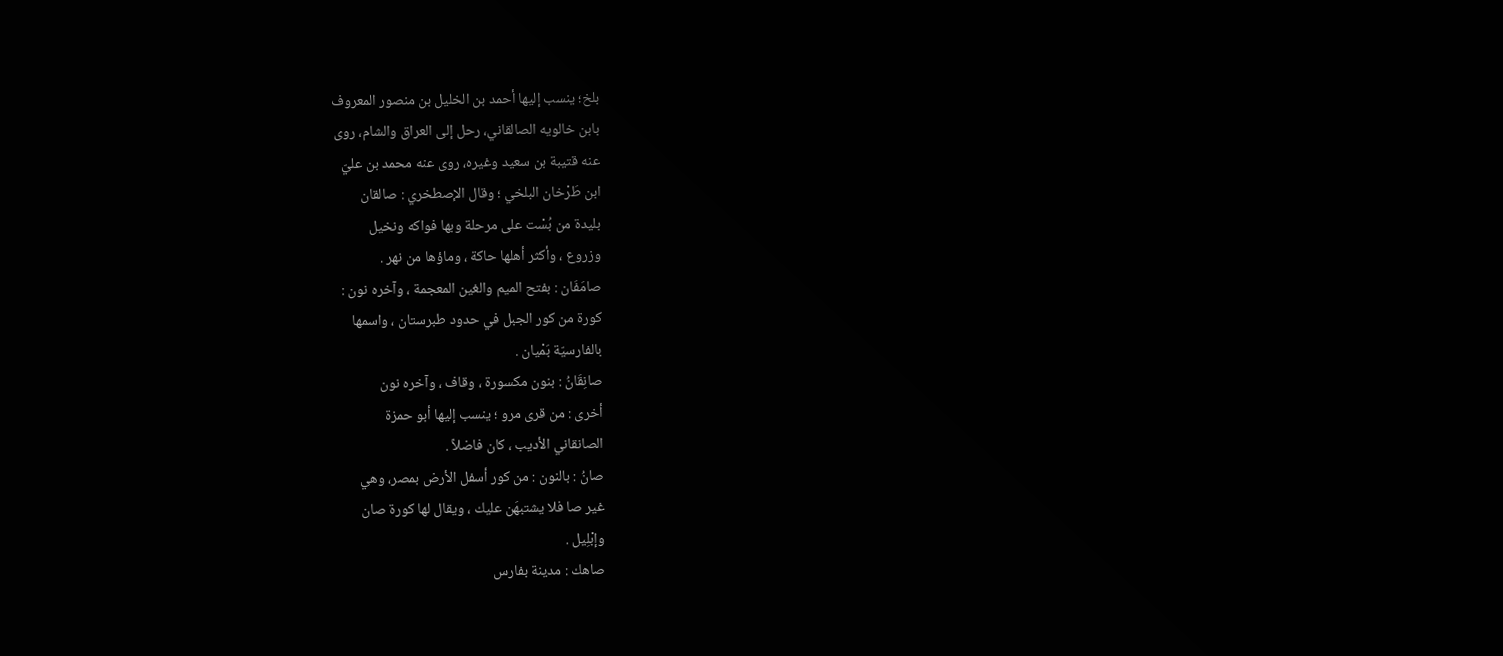بلخ؛ ينسب إليها أحمد بن الخليل بن منصور المعروف
بابن خالويه الصالقاني، رحل إلى العراق والشام، روى
عنه قتيبة بن سعيد وغيره، روى عنه محمد بن عليّ
ابن طَرْخان البلخي ؛ وقال الإصطخري : صالقان
بليدة من بُسْت على مرحلة وبها فواكه ونخيل
وزروع ، وأكثر أهلها حاكة ، وماؤها من نهر .
صامَفَان : بفتح الميم والغين المعجمة ، وآخره نون :
كورة من کور الجبل في حدود طبرستان ، واسمها
بالفارسيّة بَمْيان .
صانِقَانُ : بنون مكسورة ، وقاف ، وآخره نون
أخرى : من قرى مرو ؛ ينسب إليها أبو حمزة
الصانقاني الأديب ، كان فاضلاً .
صانُ : بالنون : من كور أسفل الأرض بمصر، وهي
غير صا فلا يشتبهَن عليك ، ويقال لها كورة صان
وإبْلِيل .
صاهك : مدينة بفارس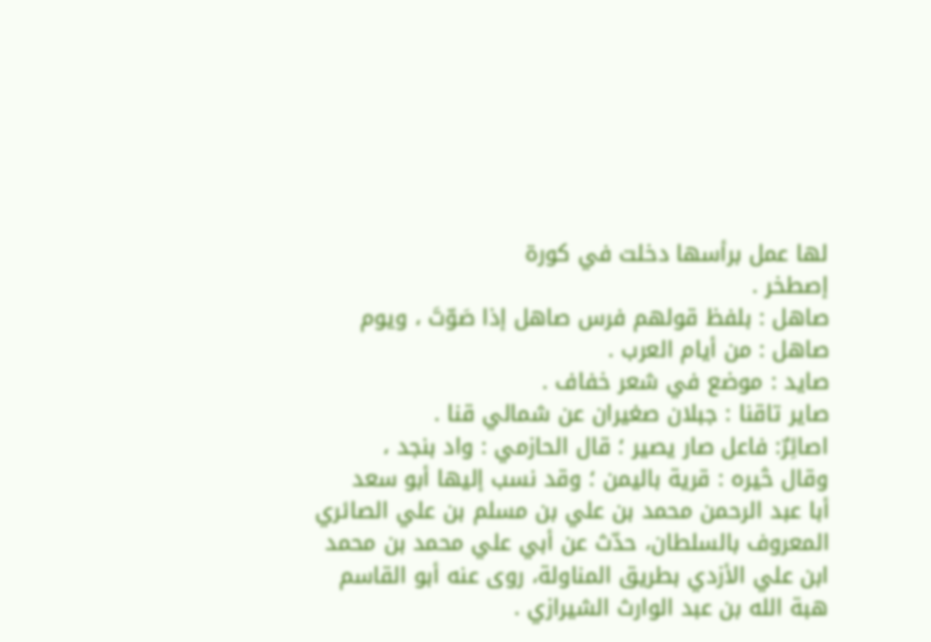لها عمل برأسها دخلت في كورة
إصطخر .
صاهل : بلفظ قولهم فرس صاهل إذا صَوّتَ ، ويوم
صاهل : من أيام العرب .
صايد : موضع في شعر خفاف .
صاير تاقنا : جبلان صغيران عن شمالي قنا .
اصائِرٌ: فاعل صار يصير ؛ قال الحازمي : واد بنجد ،
وقال څيره : قرية بالیمن ؛ وقد نسب إليها أبو سعد
أبا عبد الرحمن محمد بن علي بن مسلم بن علي الصائري
المعروف بالسلطان، حدّث عن أبي علي محمد بن محمد
ابن علي الأزدي بطريق المناولة، روى عنه أبو القاسم
هبة الله بن عبد الوارث الشيرازي .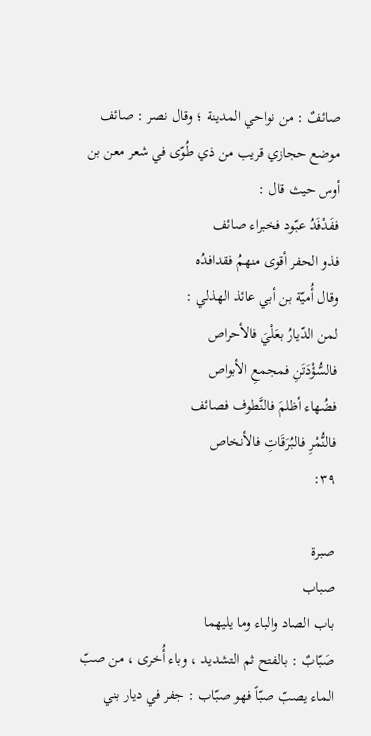صائفٌ : من نواحي المدينة ؛ وقال نصر : صائف
موضع حجازي قريب من ذي طُوّى في شعر معن بن
أوس حيث قال :
ففَدْفَدُ عبّود فخبراء صائف
فذو الحفر أقوى منهمُ فقدافدُه
وقال أُميّة بن أبي عائذ الهذلي :
لمن الدّيارُ بعَلْيَ فالأحراص
فالسُّؤْدَتَنِ فمجمعِ الأبواص
فضُهاء أظلمَ فالنَّطوف فصائف
فالنُّمْرِ فالبُرَقَاتِ فالأنخاص
٣٩:

صبرة
صباب
باب الصاد والباء وما یلیھما
صَبّابٌ : بالفتح ثم التشديد ، وباء أُخرى ، من صبّ
الماء يصبّ صبّاً فهو صبّاب : جفر في ديار بني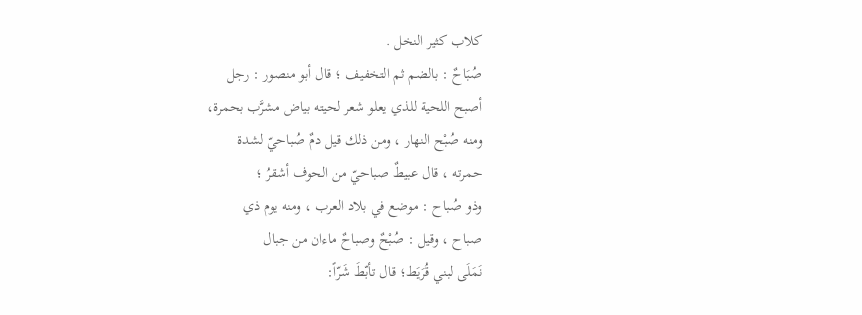كلاب كثير النخل .
صُبَاحٌ : بالضم ثم التخفيف ؛ قال أبو منصور : رجل
أصبح اللحية للذي يعلو شعر لحيته بياض مشرَّب بحمرة،
ومنه صُبْح النهار ، ومن ذلك قيل دمٌ صُباحيّ لشدة
حمرته ، قال عبيطٌ صباحيّ من الحوف أشقرُ ؛
وذو صُباح : موضع في بلاد العرب ، ومنه يوم ذي
صباح ، وقيل : صُبْحٌ وصباحٌ ماءان من جبال
نَمَلَى لبني قُرَيَط؛ قال تأبّطَ شَرّاً: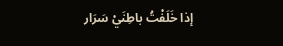إذا خَلَفْتُ باطِنَيْ سَرَار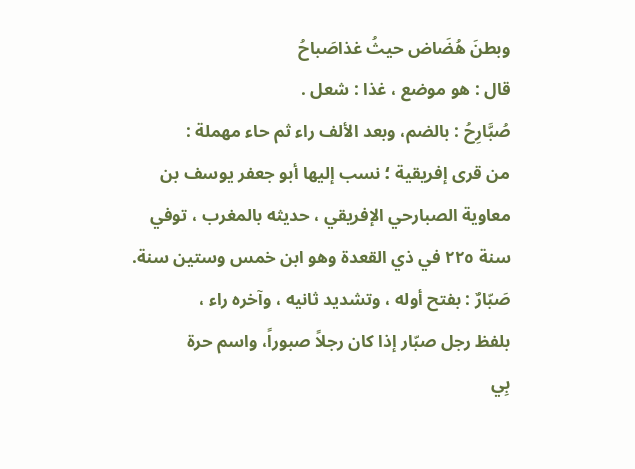وبطنَ هُضَاض حيثُ غذاصَباحُ
قال : هو موضع ، غذا : شعل .
صُبَّارِحُ : بالضم، وبعد الألف راء ثم حاء مهملة :
من قرى إفريقية ؛ نسب إليها أبو جعفر يوسف بن
معاوية الصبارحي الإفريقي ، حديثه بالمغرب ، توفي
سنة ٢٢٥ في ذي القعدة وهو ابن خمس وستين سنة.
صَبّارٌ : بفتح أوله ، وتشديد ثانيه ، وآخره راء ،
بلفظ رجل صبّار إذا كان رجلاً صبوراً، واسم حرة
بِي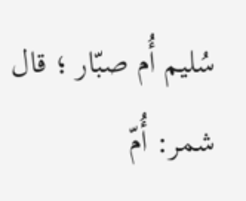سُليم أُم صبّار ؛ قال شمر: أُمّ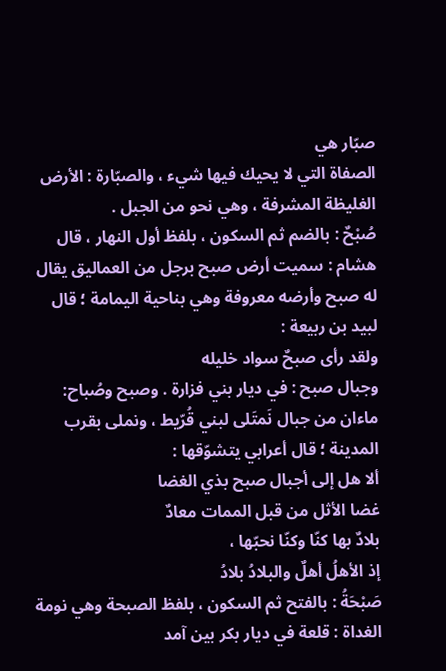صبّار هي
الصفاة التي لا يحيك فيها شيء ، والصبّارة : الأرض
الغليظة المشرفة ، وهي نحو من الجبل .
صُبْحٌ : بالضم ثم السكون ، بلفظ أول النهار ، قال
هشام : سميت أرض صبح برجل من العماليق يقال
له صبح وأرضه معروفة وهي بناحية اليمامة ؛ قال
لبيد بن ربيعة :
ولقد رأی صبحٌ سواد خليله
وجبال صبح : في ديار بني فزارة . وصبح وصُباح:
ماءان من جبال نَمتَلى لبني قُرّيط ، ونملى بقرب
المدينة ؛ قال أعرابي يتشوّقها :
ألا هل إلى أجبال صبح بذي الغضا
غضا الأثل من قبل الممات معادٌ
بلادٌ بها كنّا وكنّا نحبّها ،
إذ الأهلُ أهلٌ والبلادُ بلادُ
صَبْحَةُ : بالفتح ثم السكون ، بلفظ الصبحة وهي نومة
الغداة : قلعة في ديار بكر بين آمد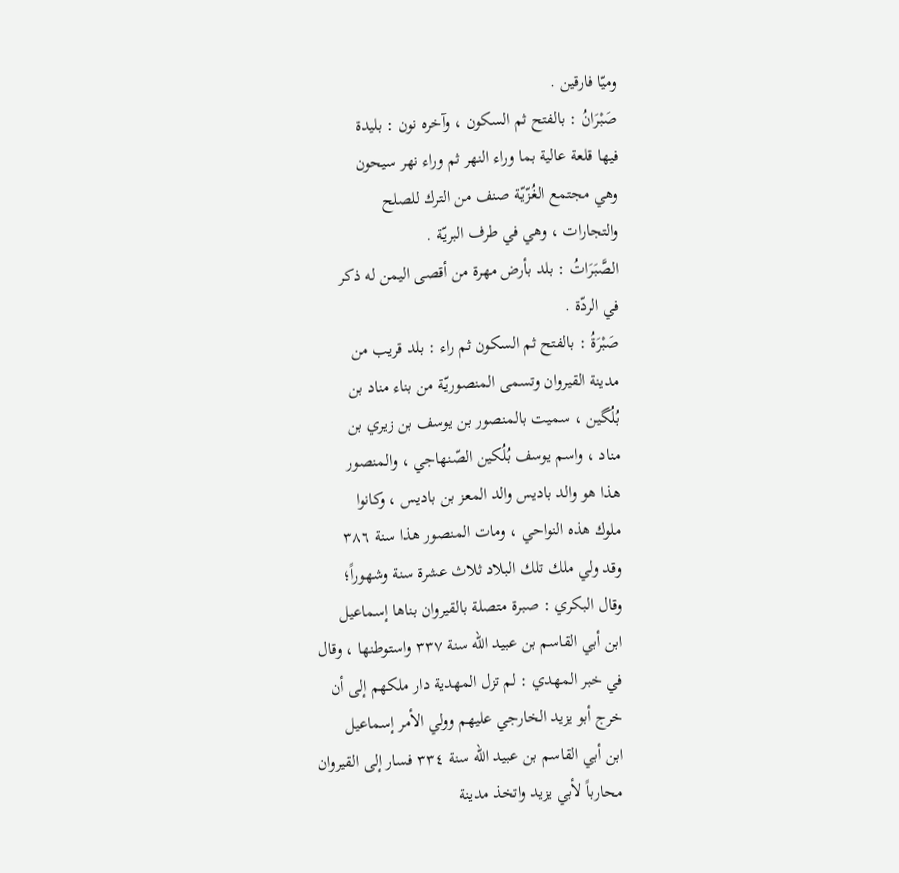وميّا فارقين .
صَبْرَانُ : بالفتح ثم السكون ، وآخره نون : بليدة
فيها قلعة عالية بما وراء النهر ثم وراء نهر سيحون
وهي مجتمع الغُزّيّة صنف من الترك للصلح
والتجارات ، وهي في طرف البريّة .
الصَّبَرَاتُ : بلد بأرض مهرة من أقصى اليمن له ذكر
في الردّة .
صَبْرَةُ : بالفتح ثم السكون ثم راء : بلد قريب من
مدينة القيروان وتسمى المنصوريّة من بناء مناد بن
بُلُگین ، سميت بالمنصور بن يوسف بن زيري بن
مناد ، واسم يوسف بُلُكين الصّنهاجي ، والمنصور
هذا هو والد باديس والد المعز بن باديس ، وكانوا
ملوك هذه النواحي ، ومات المنصور هذا سنة ٣٨٦
وقد ولي ملك تلك البلاد ثلاث عشرة سنة وشهوراً؛
وقال البكري : صبرة متصلة بالقيروان بناها إسماعيل
ابن أبي القاسم بن عبيد الله سنة ٣٣٧ واستوطنها ، وقال
في خبر المهدي : لم تزل المهدية دار ملكهم إلى أن
خرج أبو يزيد الخارجي عليهم وولي الأمر إسماعيل
ابن أبي القاسم بن عبيد اللّه سنة ٣٣٤ فسار إلى القيروان
محارباً لأبي يزيد واتخذ مدينة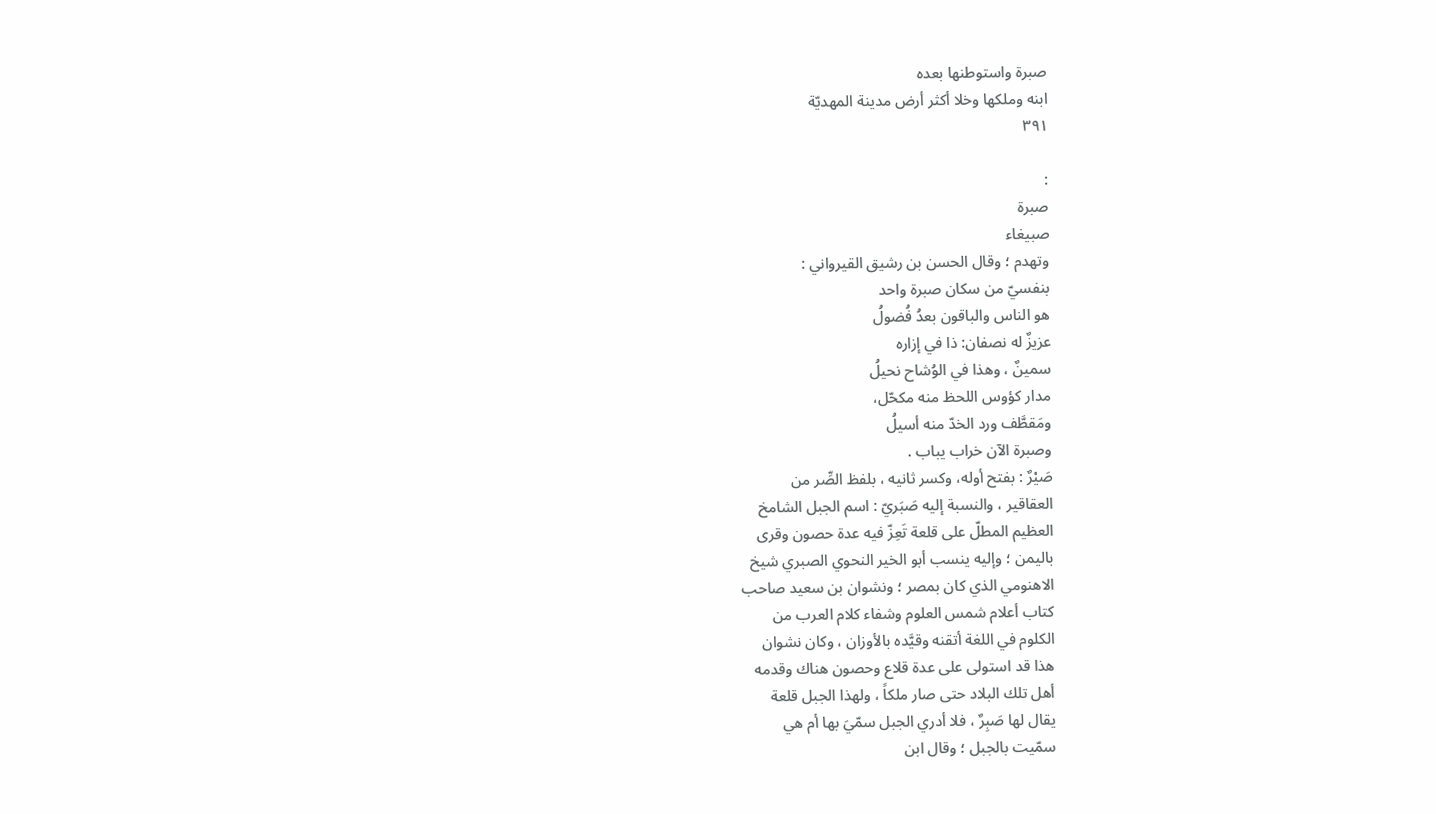صبرة واستوطنها بعده
ابنه وملكها وخلا أكثر أرض مدينة المهديّة
٣٩١

:
صبرة
صبيغاء
وتهدم ؛ وقال الحسن بن رشيق القيرواني :
بنفسيّ من سكان صبرة واحد
هو الناس والباقون بعدُ فُضولُ
عزيزٌ له نصفان: ذا في إزاره
سمينٌ ، وهذا في الوُشاح نحيلُ
مدار كؤوس اللحظ منه مكحّل،
ومَقطَّف ورد الخدّ منه أسيلُ
وصبرة الآن خراب یباب .
صَيْرٌ : بفتح أوله، وكسر ثانيه ، بلفظ الصِّر من
العقاقير ، والنسبة إليه صَبَريّ : اسم الجبل الشامخ
العظيم المطلّ على قلعة تَعِزّ فيه عدة حصون وقرى
باليمن ؛ وإليه ينسب أبو الخير النحوي الصبري شيخ
الاهنومي الذي کان بمصر ؛ ونشوان بن سعيد صاحب
كتاب أعلام شمس العلوم وشفاء كلام العرب من
الكلوم في اللغة أتقنه وقيَّده بالأوزان ، وكان نشوان
هذا قد استولى على عدة قلاع وحصون هناك وقدمه
أهل تلك البلاد حتى صار ملكاً ، ولهذا الجبل قلعة
يقال لها صَبِرٌ ، فلا أدري الجبل سمّيَ بها أم هي
سمّيت بالجبل ؛ وقال ابن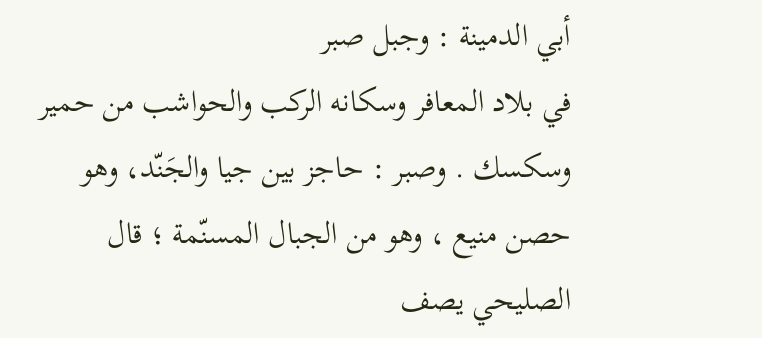أبي الدمينة : وجبل صبر
في بلاد المعافر وسكانه الركب والحواشب من حمير
وسكسك . وصبر : حاجز بين جيا والجَنّد، وهو
حصن منيع ، وهو من الجبال المسنّمة ؛ قال
الصليحي يصف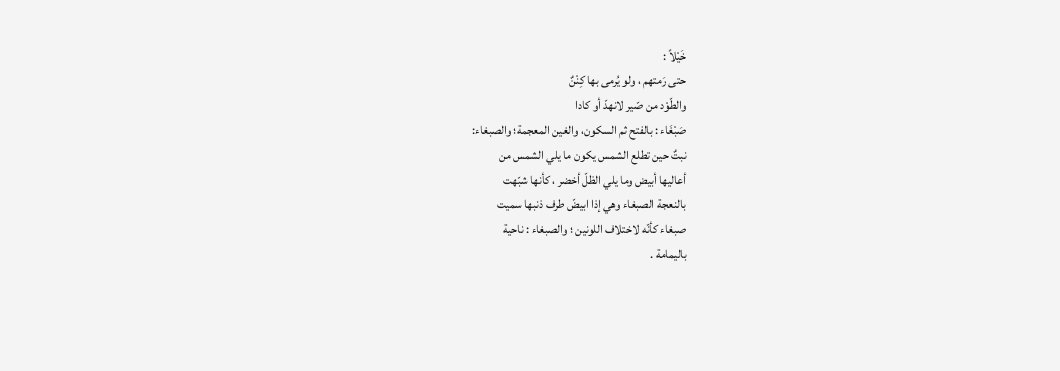خَيْلاً :
حتى رَمتهم ، ولو يُرمى بها كِنْنٌ
والطّوْد من صّير لانهدّ أو كادا
صَبْغَاء : بالفتح ثم السكون، والغين المعجمة؛ والصبغاء:
نبتٌ حين تطلع الشمس يكون ما يلي الشمس من
أعاليها أبيض وما يلي الظلّ أخضر ، كأنها شبّهت
بالنعجة الصبغاء وهي إذا ابيضّ طرف ذنبها سميت
صبغاء كأنّه لاختلاف اللونين ؛ والصبغاء : ناحية
باليمامة .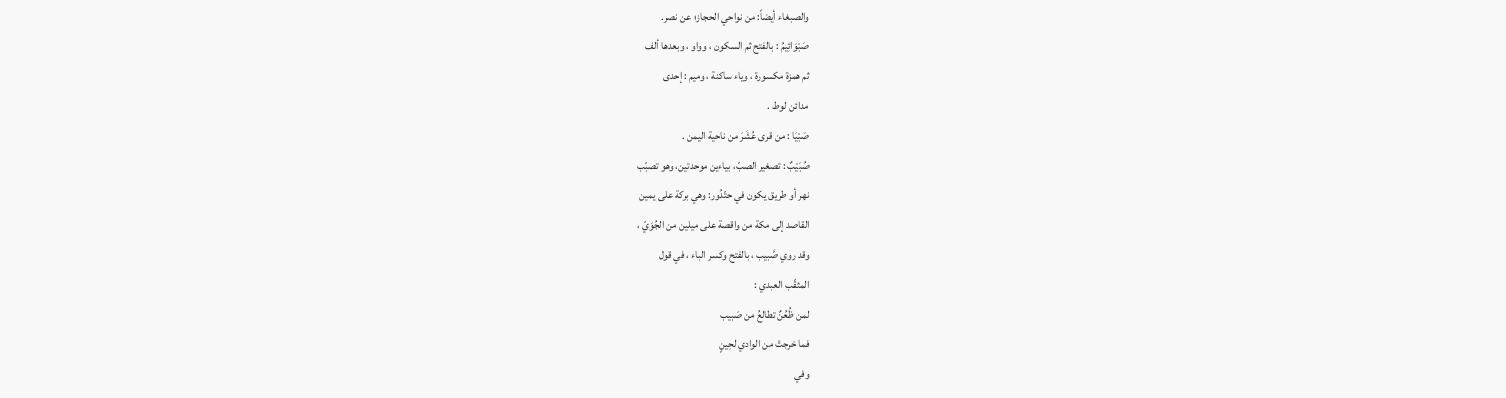والصبغاء أيضاً: من نواحي الحجاز؛ عن نصر.
صَبْوَائِيمُ : بالفتح ثم السكون ، وواو ، وبعدها ألف
ثم همزة مكسورة ، وياء ساكنة ، وميم : إحدى
مدائن لوط .
صَبْيَا : من قرى عُشَرَ من ناحية اليمن .
صُبَيْبٌ : تصغير الصبّ، بياءين موحدتين، وهو تصبّب
نهر أو طريق يكون في حتّدُور: وهي بركة على يمين
القاصد إلى مكة من واقصة على ميلين من الجُوَيّ ،
وقد روي صَّبيب ، بالفتح وكسر الباء ، في قول
المثقّب العبدي :
لمن ظُعُنٌ تطالعُ من صَبيب
فما خرجتْ من الوادي لحِينٍ
وفي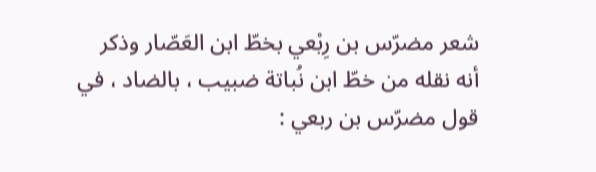شعر مضرّس بن رِبْعي بخطّ ابن العَصّار وذكر
أنه نقله من خطّ ابن نُباتة ضبيب ، بالضاد ، في
قول مضرّس بن ربعي :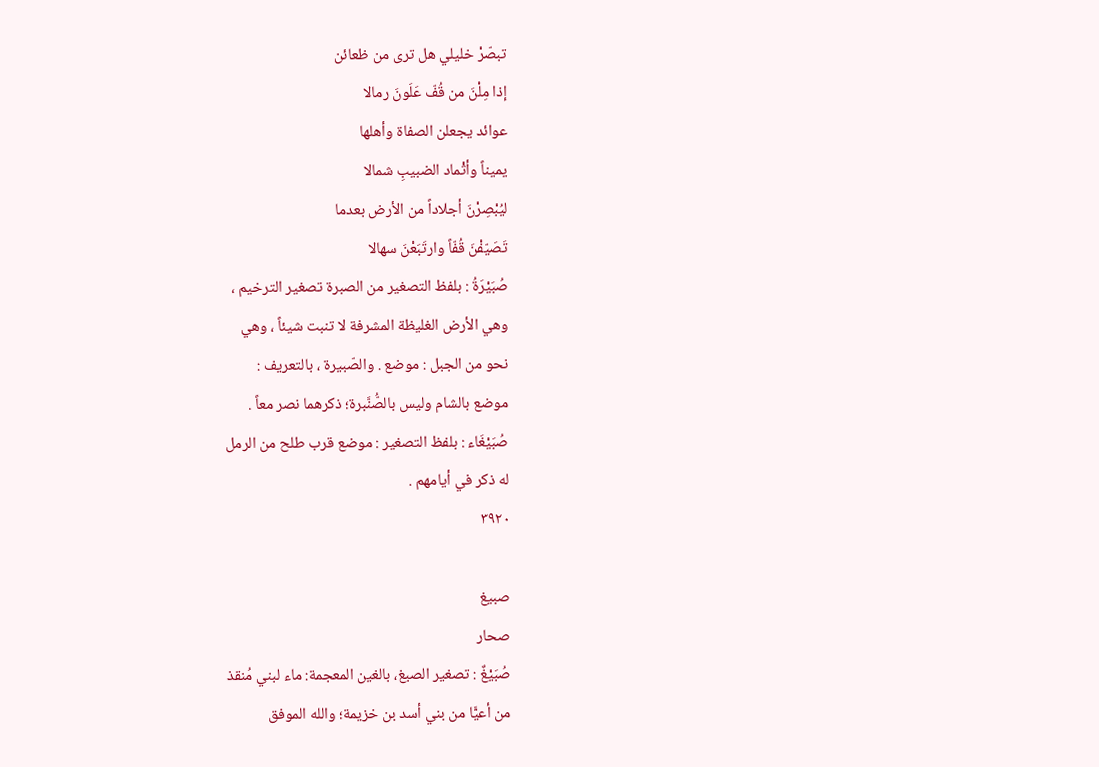تبصّرْ خليلي هل ترى من ظعائن
إذا مِلْنَ من قُفّ عَلَونَ رمالا
عوائد يجعلن الصفاة وأهلها
يميناً وأثْماد الضبيبِ شمالا
ليُبْصِرْنَ أجلاداً من الأرض بعدما
تَصَيّفْنَ قُفّاً وارتَبَعْنَ سهالا
صُبَيْرَةُ : بلفظ التصغير من الصبرة تصغير الترخيم ،
وهي الأرض الغليظة المشرفة لا تنبت شيئاً ، وهي
نحو من الجبل : موضع . والصّبيرة ، بالتعريف :
موضع بالشام وليس بالصُّنَّبرة؛ ذكرهما نصر معاً .
صُبَيْغَاء : بلفظ التصغير : موضع قرب طلح من الرمل
له ذكر في أيامهم .
٣٩٢٠

صبيغ
صحار
صُبَيْغٌ : تصغير الصبغ، بالغين المعجمة: ماء لبني مُنقذ
من أعيًّا من بني أسد بن خزيمة؛ والله الموفق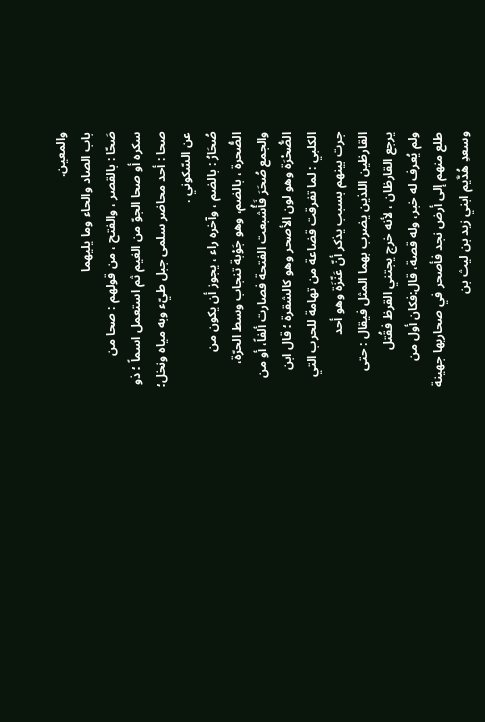والمعين.
باب الصاد والحاء وما يليهما
صَحّا : بالقصر ، والفتح ، من قولهم : صحا من
سكره أو صحا الجوّ من الغيم ثم استعمل اسماً ؛ ذو
صحا : أحد محاضر سلمی جبل طيّء وبه مياه ونخل؛
عن السّكوني .
صُحَارُ : بالضم ، وآخره راء ، يجوز أن يكون من
الصُّحرة ، بالضم، وهو جَوْبة تنجاب وسط الحرّة،
والجمع صُحَرَ فَأُشبعت الفتحة فصارت ألفاً، أو من
الصُّحْرَة وهو لون الأصحر وهو كالشقرة ؛ قال ابن
الكلبي : لما تفرقت قضاعة من تهامة للحرب التي
جرت بينهم بسبب يذكر أنّ عَنّزَة وهو أحد
القارظين اللذين يضرب بهما المثل فيقال : حتى
يرجع القارظان ، لأنه خرج يجتني القرظ فقُتل
ولم يُعرف له خبر، وله قصة، قال:فكان أول من
طلع منهم إلى أرض نجد فأصحر في صحاريها جهينة
وسعدِ هُدَّيم ابني زيد بن ليث بن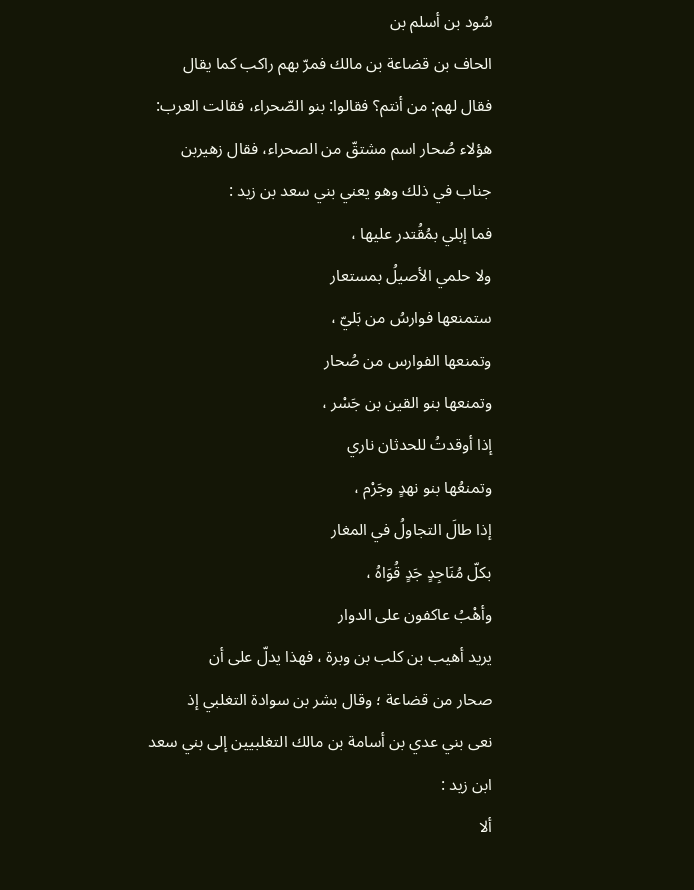سُود بن أسلم بن
الحاف بن قضاعة بن مالك فمرّ بهم راكب كما يقال
فقال لهم: من أنتم؟ فقالوا: بنو الصّحراء، فقالت العرب:
هؤلاء صُحار اسم مشتقّ من الصحراء، فقال زهيربن
جناب في ذلك وهو يعني بني سعد بن زيد :
فما إبلي بمُقُتدر عليها ،
ولا حلمي الأصيلُ بمستعار
ستمنعها فوارسُ من بَليّ ،
وتمنعها الفوارس من صُحار
وتمنعها بنو القين بن جَسْر ،
إذا أوقدتُ للحدثان ناري
وتمنعُها بنو نهدٍ وجَرْم ،
إذا طالَ التجاولُ في المغار
بكلّ مُنَاجِدٍ جَدٍ قُوَاهُ ،
وأهْبُ عاكفون على الدوار
يريد أهيب بن كلب بن وبرة ، فهذا يدلّ على أن
صحار من قضاعة ؛ وقال بشر بن سوادة التغلبي إذ
نعى بني عدي بن أسامة بن مالك التغلبيين إلى بني سعد
ابن زيد :
ألا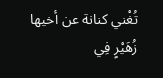تُغْني كنانة عن أخيها
زُهَيْرٍ فِي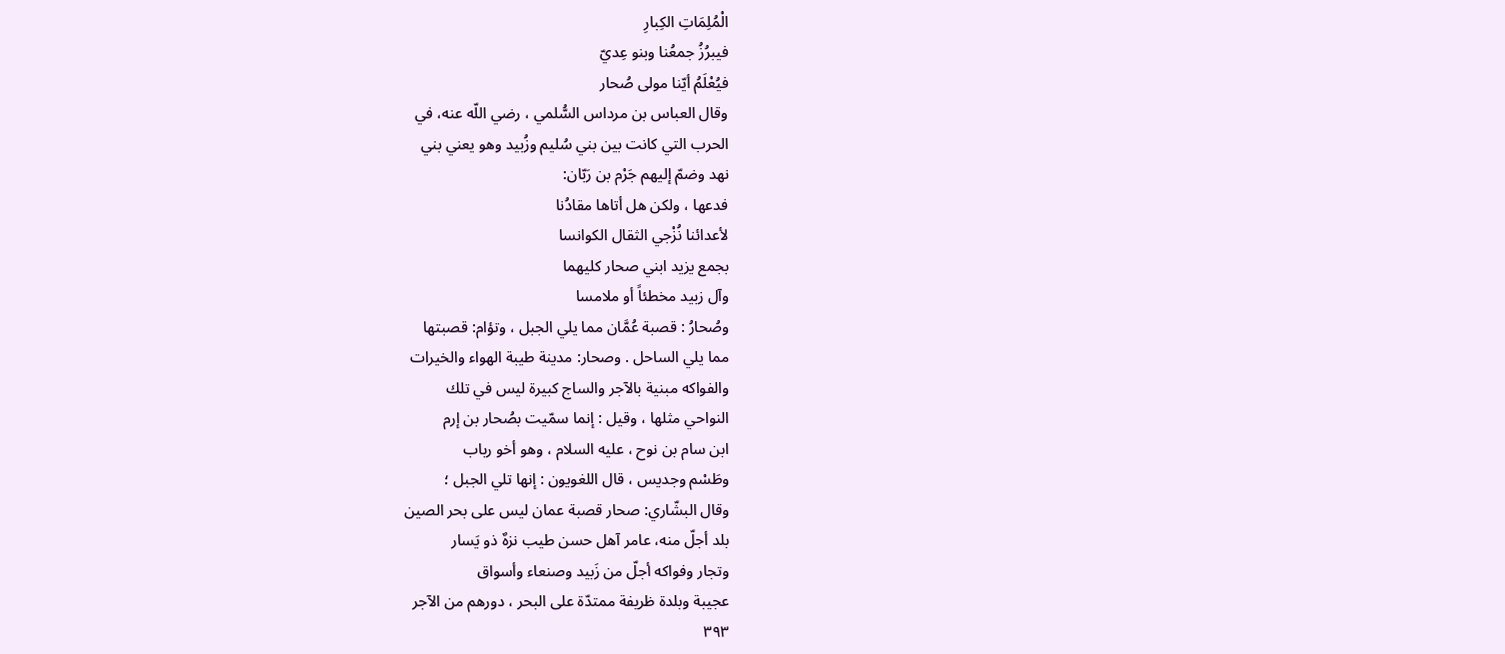الْمُلِمَاتِ الكِبارِ
فيبرُزُ جمعُنا وبنو عِديّ
فيُعْلَمُ أيّنا مولى صُحار
وقال العباس بن مرداس السُّلمي ، رضي اللّه عنه، في
الحرب التي كانت بين بني سُليم وزُبيد وهو يعني بني
نهد وضمّ إليهم جَرْم بن رَبّان:
فدعها ، ولكن هل أتاها مقادُنا
لأعدائنا نُزْجي الثقال الكوانسا
بجمع یزید ابني صحار كليهما
وآل زبيد مخطئاً أو ملامسا
وصُحارُ : قصبة عُمَّان مما يلي الجبل ، وتؤام: قصبتها
مما يلي الساحل . وصحار: مدينة طيبة الهواء والخيرات
والفواكه مبنية بالآجر والساج كبيرة ليس في تلك
النواحي مثلها ، وقيل : إنما سمّيت بصُحار بن إرم
ابن سام بن نوح ، عليه السلام ، وهو أخو رباب
وطَسْم وجديس ، قال اللغويون : إنها تلي الجبل ؛
وقال البشّاري: صحار قصبة عمان ليس على بحر الصين
بلد أجلّ منه، عامر آهل حسن طيب نزهٌ ذو يَسار
وتجار وفواكه أجلّ من زَبيد وصنعاء وأسواق
عجيبة وبلدة ظريفة ممتدّة على البحر ، دورهم من الآجر
٣٩٣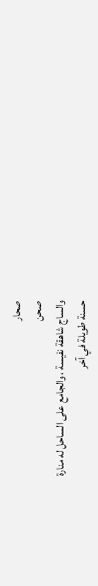صحار
صحن
والساج شاهقة نفيسة ، والجامع على الساحل له منارة
حسنة طويلة في آخر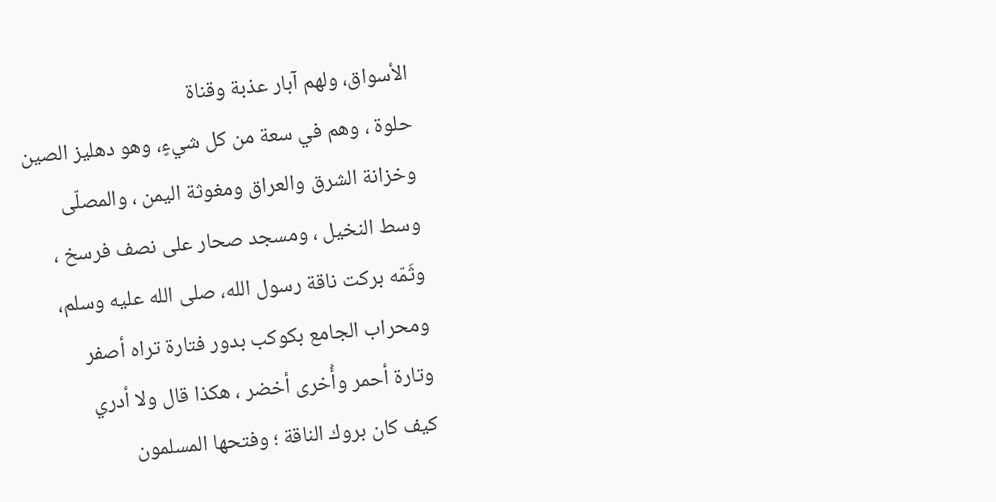الأسواق، ولهم آبار عذبة وقناة
حلوة ، وهم في سعة من كل شيءٍ، وهو دهليز الصين
وخزانة الشرق والعراق ومغوثة اليمن ، والمصلّى
وسط النخيل ، ومسجد صحار على نصف فرسخ ،
وثَمّه بركت ناقة رسول الله، صلى الله عليه وسلم،
ومحراب الجامع بكوكب بدور فتارة تراه أصفر
وتارة أحمر وأُخرى أخضر ، هكذا قال ولا أدري
كيف كان بروك الناقة ؛ وفتحها المسلمون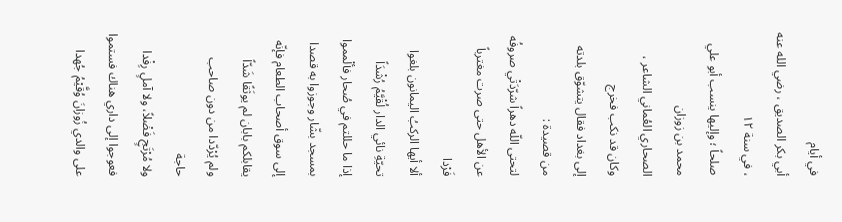في أيام
أبي بكر الصديق ، رضي الله عنه ، في سنة ١٢
صلحاً ؛ وإليها ينسب أبو علي محمد بن زوزان
الصحاري العُماني الشاعر ، وكان قد نكب فخرج
إلى بغداد فقال يتشوّق بلدته من قصيدة :
لتحتى اللّه دهراً شرّدَتْي صروفُه
عن الأهل حتى صرت مغترباً فَرْدا
ألا أيها الركبُ اليمانون بلغوا
تحيّةِ نائي الدار لُقْيَّمُ رُشْدَاً
إذا ما حللتم في صُحار فألْمموا
بمسجد بشّار وجوزوا به قصدا
إلى سوق أصحاب الطعام فإنّه
يقابلكم بابان لم يوثَقًا شَدّاً
ولم يُرْدّدا من دون صاحب حاجة
ولا مُرْتَجٍ فَضْلاً، ولا آملٍ رِفْدا
فعوجوا إلى داري هناك فستموا
على والدي زُوزانَ وُقَّيْمُ جُهدا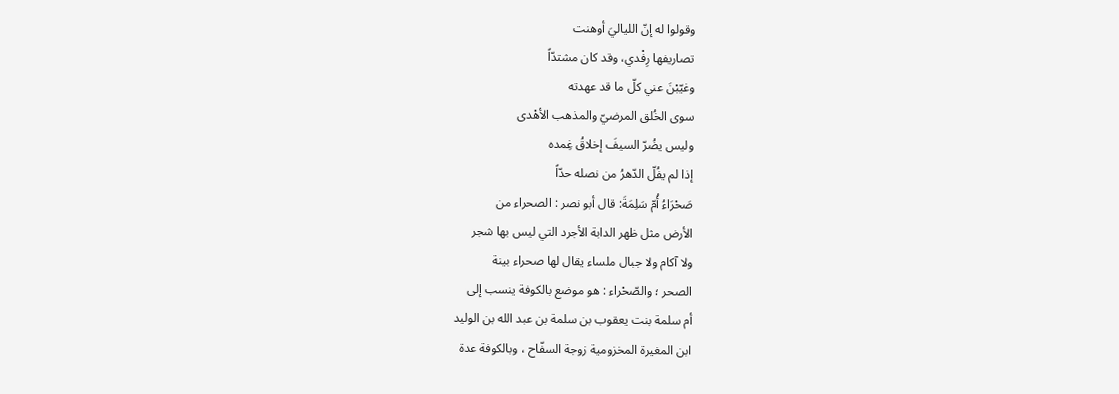وقولوا له إنّ اللياليَ أوهنت
تصاريفها رِفْدي، وقد كان مشتدّاً
وغيّبْنَ عني كلّ ما قد عهدته
سوى الخُلق المرضيّ والمذهب الأهْدى
وليس يضُرّ السيفَ إخلاقُ غِمده
إذا لم يفُلّ الدّهرُ من نصله حدّاً
صَحْرَاءُ أُمّ سَلِمَةَ: قال أبو نصر : الصحراء من
الأرض مثل ظهر الدابة الأجرد التي ليس بها شجر
ولا آكام ولا جبال ملساء يقال لها صحراء بينة
الصحر ؛ والصّحْراء : هو موضع بالكوفة ينسب إلى
أم سلمة بنت يعقوب بن سلمة بن عبد الله بن الوليد
ابن المغيرة المخزومية زوجة السفّاح ، وبالكوفة عدة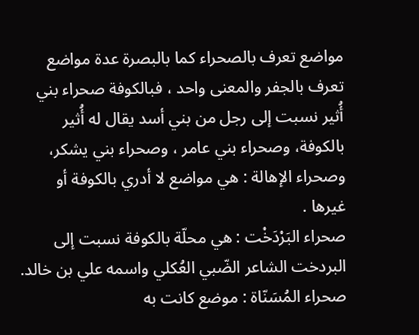مواضع تعرف بالصحراء كما بالبصرة عدة مواضع
تعرف بالجفر والمعنى واحد ، فبالكوفة صحراء بني
أُثير نسبت إلى رجل من بني أسد يقال له أُثير
بالكوفة، وصحراء بني عامر ، وصحراء بني يشكر،
وصحراء الإهالة : هي مواضع لا أدري بالكوفة أو
غيرها .
صحراء البَرْدَخْت : هي محلّة بالكوفة نسبت إلى
البردخت الشاعر الضّبي العُكلي واسمه علي بن خالد.
صحراء المُسَنّاة : موضع كانت به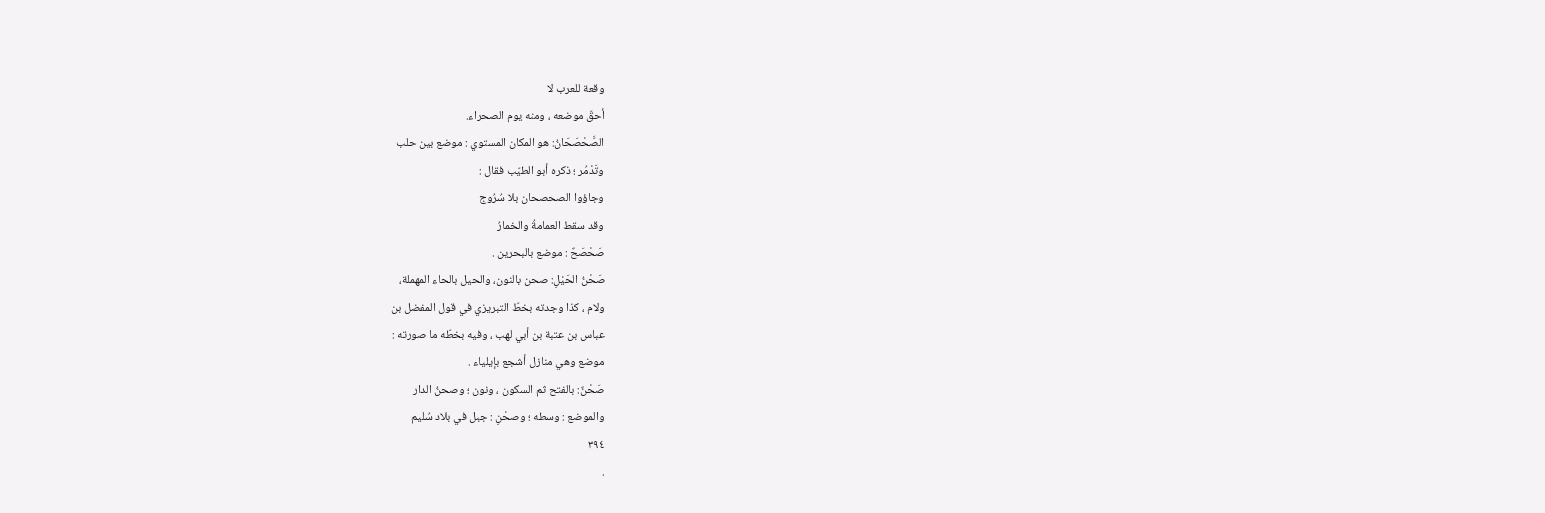وقعة للعرب لا
أحقّ موضعه ، ومنه يوم الصحراء.
الصَّحْصَحَانُ: هو المكان المستوي : موضع بين حلب
وتَدْمُر ؛ ذكره أبو الطيّب فقال :
وجاؤوا الصحصحان بلا سُرُوج
وقد سقط العمامةُ والخمارُ
صَحْصَحٌ : موضع بالبحرين .
صَحْنُ الحَيْلِ: صحن بالنون، والحيل بالحاء المهملة،
ولام ، كذا وجدته بخطّ التبريزي في قول المفضل بن
عباس بن عتبة بن أبي لهب ، وفيه بخطّه ما صورته :
موضع وهي منازل أشجع بإيلياء .
صَحْنٌ: بالفتح ثم السكون ، ونون ؛ وصحنُ الدار
والموضع : وسطه ؛ وصحْنِ : جبل في بلاد سُليم
٣٩٤
.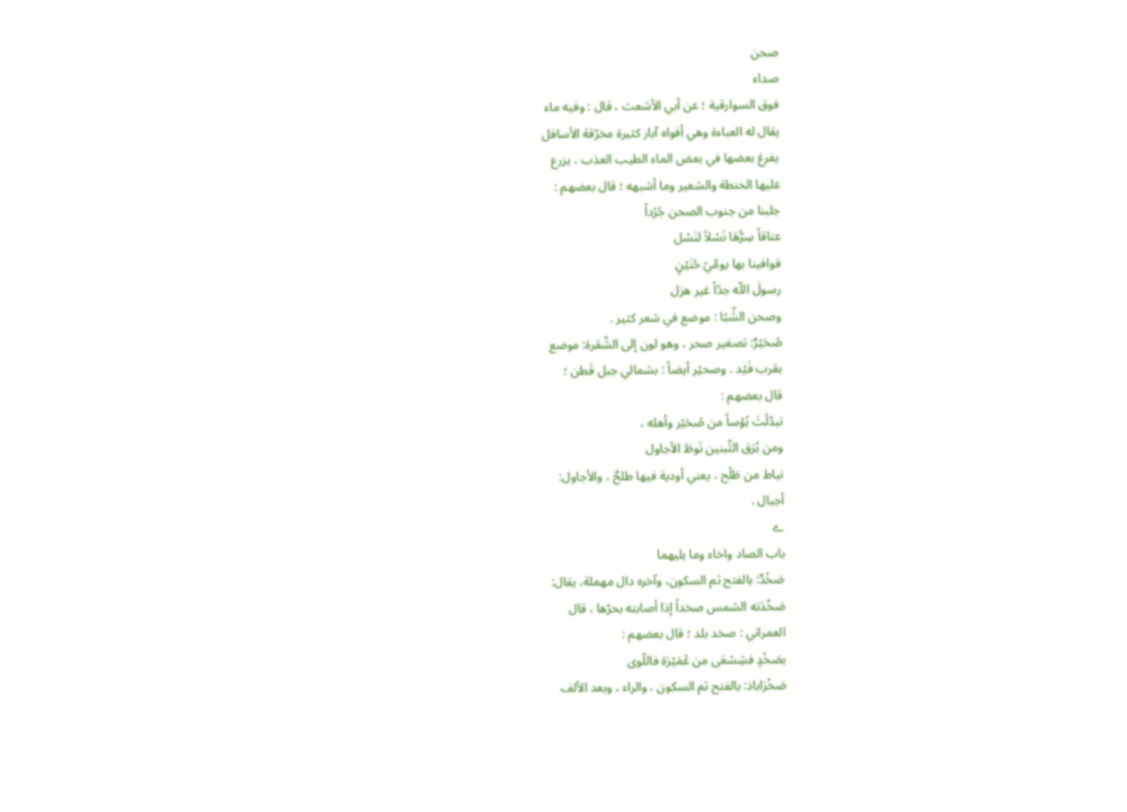صحن
صداء
فوق السوارقية ؛ عن أبي الأشعث ، قال : وفيه ماء
يقال له العباءة وهي أفواه آبار كثيرة مخرّقة الأسافل
يفرغ بعضها في بعض الماء الطيب العذب ، يزرع
عليها الحنطة والشعير وما أشبهه ؛ قال بعضهم :
جلبنا من جنوب الصحن جُرْداً
عتاقاً سِرُّهَا نَسْلاً لنَسْل
فوافينا بها يومَّيْ حُنَيْنٍ
رسولَ اللّه جدّاً غير هزل
وصحن الشِّبًا : موضع في شعر كثير .
صُحَيْرٌ: تصغير صحر ، وهو لون إلى الشّقرة: موضع
بقرب فَيْد . وصحيْر أيضاً : بشمالي جبل قَطن ؛
قال بعضهم :
تبدّلْتَ بُؤساً من صُحَيْر وأهله ،
ومن بُرَق التِّبنين نَوطَ الأجاول
نياط من طَلْح ، يعني أودية فيها طلحٌ ، والأجاول:
أجبال .
ے
باب الصاد واخاء وما يليهما
صَخْدٌ: بالفتح ثم السكون، وآخره دال مهملة، يقال:
صَخّدَته الشمس صخداً إذا أصابته بحرّها ، قال
العمراني : صخد بلد ؛ قال بعضهم :
بصَخْدٍ فشِسْعَى من عُمَيْرَة فاللّوى
صَخْرَاباذ: بالفتح ثم السكون ، والراء ، وبعد الألف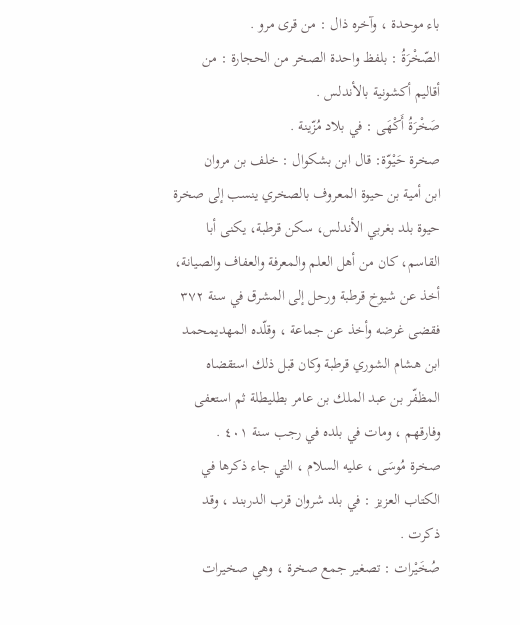باء موحدة ، وآخره ذال : من قرى مرو .
الصّخْرَةُ : بلفظ واحدة الصخر من الحجارة : من
أقاليم أكشونية بالأندلس .
صَخْرَةُ أَكْهَى : في بلاد مُزّينة .
صخرة حَيْوّة: قال ابن بشكوال : خلف بن مروان
ابن أمية بن حيوة المعروف بالصخري ينسب إلى صخرة
حيوة بلد بغربي الأندلس، سكن قرطبة، يكنى أبا
القاسم، كان من أهل العلم والمعرفة والعفاف والصيانة،
أخذ عن شيوخ قرطبة ورحل إلى المشرق في سنة ٣٧٢
فقضى غرضه وأخذ عن جماعة ، وقلّده المهديمحمد
ابن هشام الشوري قرطبة وكان قبل ذلك استقضاه
المظفّر بن عبد الملك بن عامر بطليطلة ثم استعفى
وفارقهم ، ومات في بلده في رجب سنة ٤٠١ .
صخرة مُوسَى ، عليه السلام ، التي جاء ذكرها في
الكتاب العزيز : في بلد شروان قرب الدربند ، وقد
ذكرت .
صُخَيْرات : تصغير جمع صخرة ، وهي صخيرات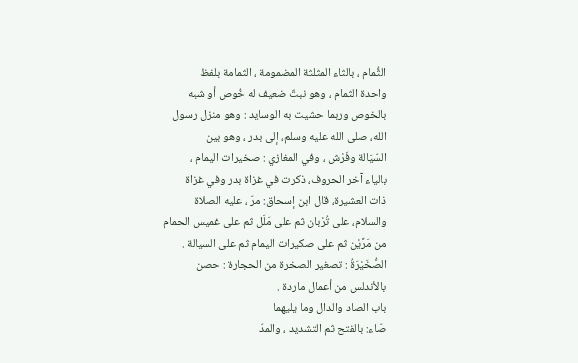الثُّمام ، بالثاء المثلثة المضمومة ، الثمامة بلفظ
واحدة الثمام ، وهو نبتٌ ضعيف له خُوص أو شبه
بالخوص وربما حشيت به الوساید : وهو منزل رسول
الله، صلى الله عليه وسلم، إلى بدر ، وهو بين
السّيَالة وفَرْش ، وفي المغازي : صخيرات اليمام ،
بالياء آخر الحروف، ذكرت في غزاة بدر وفي غزاة
ذات العشيرة، قال ابن إسحاق: مرّ ، عليه الصلاة
والسلام، على تُرْبان ثم على مَلَل ثم على غميس الحمام
من مَرَّيْن ثم على صكيرات اليمام ثم على السيالة .
الصُّخَيْرَةُ : تصغير الصخرة من الحجارة : حصن
بالأندلس من أعمال ماردة .
باب الصاد والدال وما یلیھما
صّاء: بالفتح ثم التشديد ، والمدّ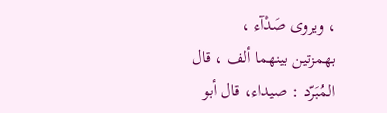، ويروى صَدْآء ،
بهمزتين بينهما ألف ، قال المُبَرّد : صيداء، قال أبو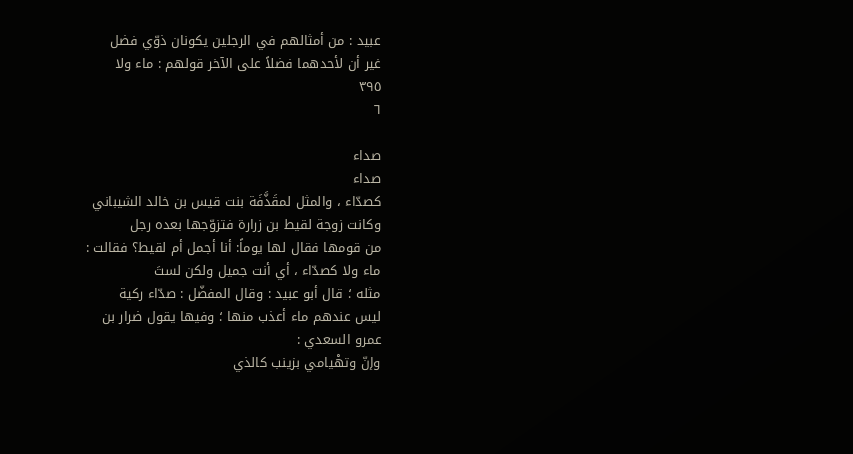عبيد : من أمثالهم في الرجلين يكونان ذوّي فضل
غير أن لأحدهما فضلاً على الآخر قولهم : ماء ولا
٣٩٥
٦

صداء
صداء
كصدّاء ، والمثل لمقَذَّفَة بنت قيس بن خالد الشيباني
وكانت زوجة لقيط بن زرارة فتزوّجها بعده رجل
من قومها فقال لها يوماً: أنا أجمل أم لقيط؟ فقالت :
ماء ولا كصدّاء ، أي أنت جميل ولكن لستَ
مثله ؛ قال أبو عبيد : وقال المفضّل : صدّاء ركية
ليس عندهم ماء أعذب منها ؛ وفيها يقول ضرار بن
عمرو السعدي :
وإنّ وتهْيامي بزينب کالذي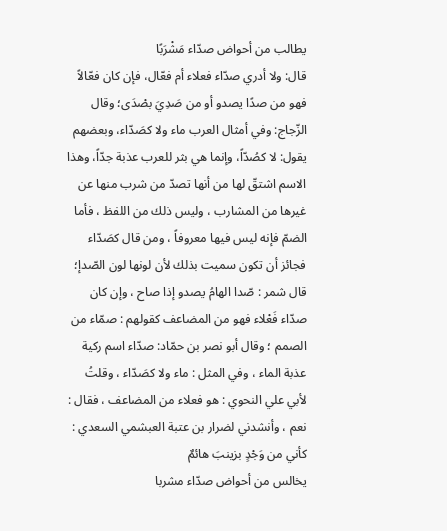يطالب من أحواض صدّاء مَشْرَبًا
قال: ولا أدري صدّاء فعلاء أم فعّال، فإن كان فعّالاً
فهو من صدًا يصدو أو من صَدِيَ بصْدَى؛ وقال
الزّجاج: وفي أمثال العرب ماء ولا كصَدّاء، وبعضهم
يقول: لا كصُدّاً، وإنما هي بثر للعرب عذبة جدّاً، وهذا
الاسم اشتقّ لها من أنها تصدّ من شرب منها عن
غيرها من المشارب ، وليس ذلك من اللفظ ، فأما
الضمّ فإنه ليس فيها معروفاً ، ومن قال كصَدّاء
فجائز أن تكون سميت بذلك لأن لونها لون الصّدإ؛
قال شمر : صّدا الهامُ يصدو إذا صاح ، وإن كان
صدّاء فَعْلاء فهو من المضاعف كقولهم : صمّاء من
الصمم ؛ وقال أبو نصر بن حمّاد: صدّاء اسم ركية
عذبة الماء ، وفي المثل : ماء ولا كصَدّاء ، وقلتُ
لأبي علي النحوي : هو فعلاء من المضاعف ، فقال :
نعم ، وأنشدني لضرار بن عتبة العبشمي السعدي :
کأني من وَجْدٍ بزینبَ ھائمٌ
يخالس من أحواض صدّاء مشربا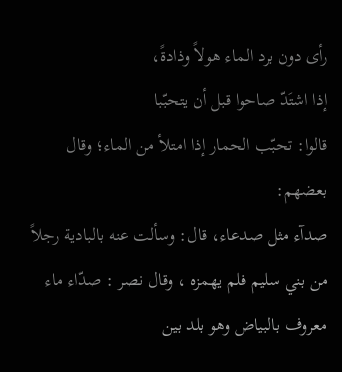رأى دون برد الماء هولاً وذادةً،
إذا اشتَدّ صاحوا قبل أن يتحبّبا
قالوا: تحبّب الحمار إذا امتلأ من الماء؛ وقال بعضهم:
صدآء مثل صدعاء، قال: وسألت عنه بالبادية رجلاً
من بني سليم فلم يهمزه ، وقال نصر : صدّاء ماء
معروف بالبياض وهو بلد بين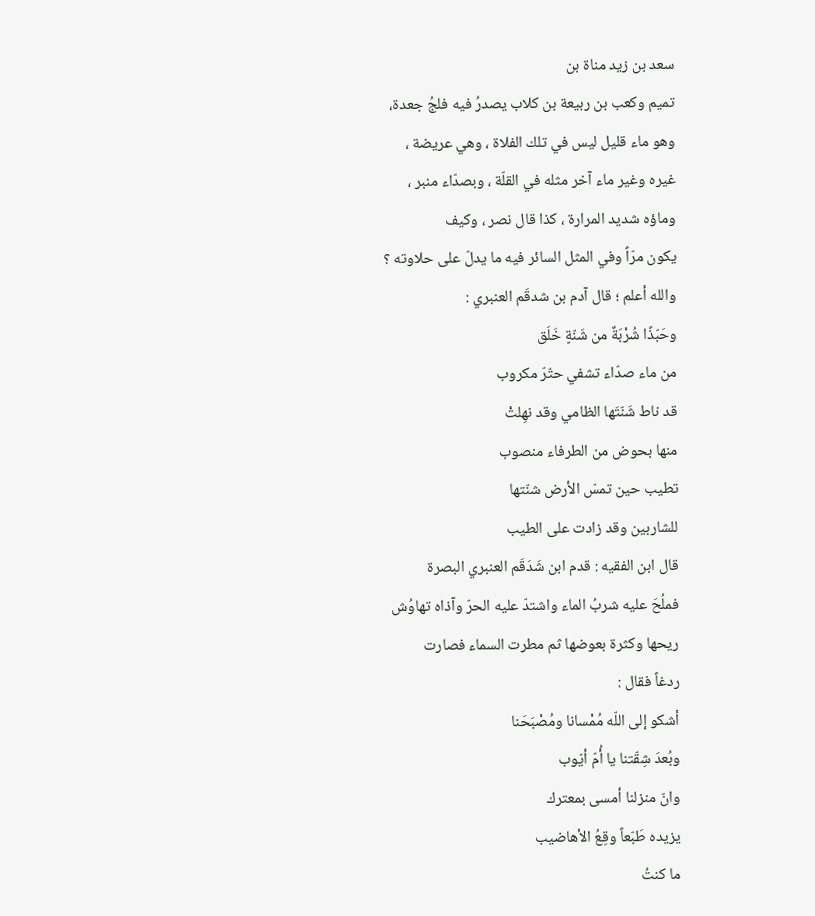سعد بن زيد مناة بن
تمیم وکعب بن ربيعة بن كلاب يصدرُ فیه فلجُ جعدة،
وهو ماء قليل ليس في تلك الفلاة ، وهي عريضة ،
غيره وغير ماء آخر مثله في القلّة ، وبصدّاء منبر ،
وماؤه شديد المرارة ، كذا قال نصر ، وكيف
يكون مرّاً وفي المثل السائر فيه ما يدلّ على حلاوته ؟
والله أعلم ؛ قال آدم بن شدقَم العنبري :
وحَبّذًا شُرْبَةٌ من شَنّةٍ خَلَق
من ماء صدّاء تشفي حتّرّ مكروب
قد ناط شَنّتَها الظامي وقد نهِلتْ
منها بحوض من الطرفاء منصوب
تطيب حين تمسّ الأرض شنّتها
للشاربين وقد زادت على الطيب
قال ابن الفقيه : قدم ابن شَدَقَم العنبري البصرة
فملُحَ عليه شربُ الماء واشتدّ عليه الحرّ وآذاه تهاوُش
ريحها وكثرة بعوضها ثم مطرت السماء فصارت
ردغاً فقال :
أشكو إلى اللّه مُمْسانا ومُصْبَحَنا
وبُعدَ شِقّتنا يا أُمّ أيّوب
وانّ منزلنا أمسى بمعترك
يزيده طَبّعاً وقِعُ الأهاضيب
ما كنتُ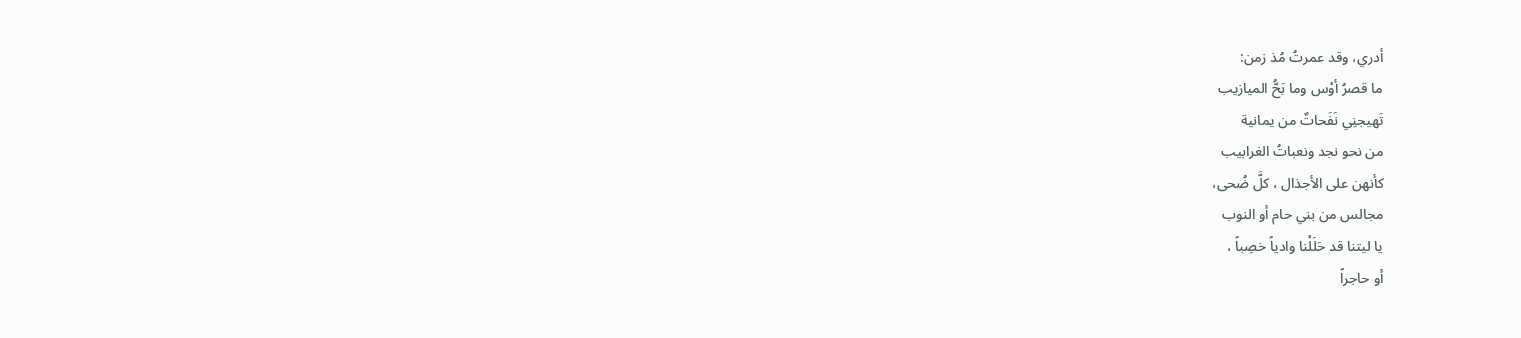أدري، وقد عمرتُ مُذ زمن:
ما قصرُ أوْس وما بَحُّ الميازيب
تَهيجنِي نَفَحاتٌ من يمانية
من نحو نجد ونعباتُ الغرابيب
كأنهن على الأجذال ، كلَّ ضُحى،
مجالس من بني حام أو النوب
يا ليتنا قد حَلَلْنا وادياً خصِباً ،
أو حاجراً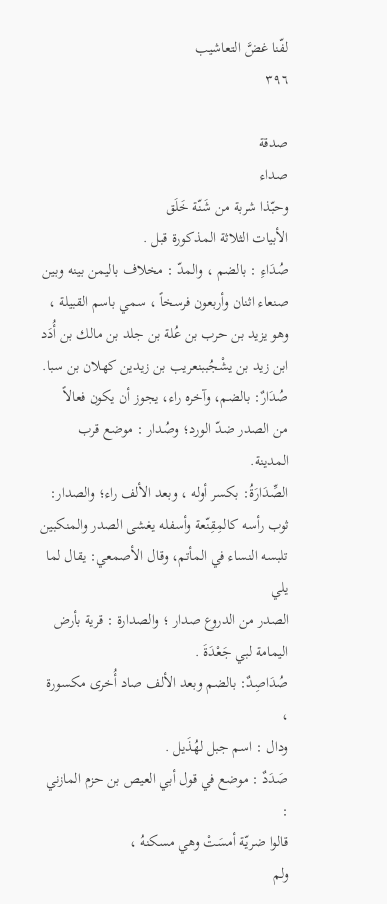لفّنا غضَّ التعاشيب
٣٩٦

صدقة
صداء
وحبّذا شربة من شَنّة خَلَق
الأبيات الثلاثة المذكورة قبل .
صُدَاءِ : بالضم ، والمدّ : مخلاف باليمن بينه وبين
صنعاء اثنان وأربعون فرسخاً ، سمي باسم القبيلة ،
وهو يزيد بن حرب بن عُلة بن جلد بن مالك بن أُدَد
ابن زید بن یشْجُببنعریب بن زیدین کھلان بن سبا.
صُدَارٌ: بالضم، وآخره راء، يجوز أن يكون فعالاً
من الصدر ضدّ الورد؛ وصُدار : موضع قرب المدينة.
الصِّدَارَةُ: بكسر أوله ، وبعد الألف راء؛ والصدار:
ثوب رأسه كالمِقِنّعة وأسفله يغشى الصدر والمنكبين
تلبسه النساء في المأتم، وقال الأصمعي: يقال لما يلي
الصدر من الدروع صدار ؛ والصدارة : قرية بأرض
اليمامة لبي جَعْدَةَ .
صُدَاصِدٌ: بالضم وبعد الألف صاد أُخرى مكسورة ،
ودال : اسم جبل لهُذَيل .
صَدَدٌ : موضع في قول أبي العيص بن حزم المازني :
قالوا ضريّة أمسَتْ وهي مسكنهُ ،
ولم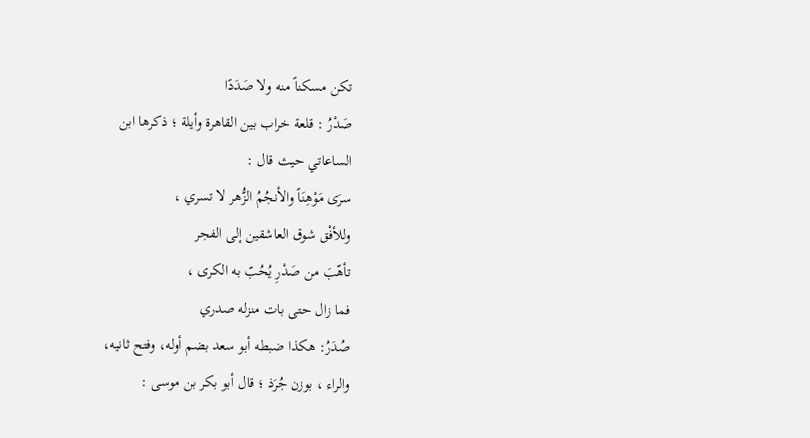تكن مسكناً منه ولا صَدَدًا
صَدْرُ : قلعة خراب بين القاهرة وأيلة ؛ ذكرها ابن
الساعاتي حيث قال :
سرَى مَوْهِنَاً والأنجُمُ الزُّهر لا تسري ،
وللأفْق شوق العاشقين إلى الفجر
تأهّبَ من صَدْرِ يُحُبّ به الكرى ،
فما زال حتى بات منزله صدري
صُدَرُ: هكذا ضبطه أبو سعد بضم أوله، وفتح ثانیه،
والراء ، بوزن جُرَذ ؛ قال أبو بكر بن موسى :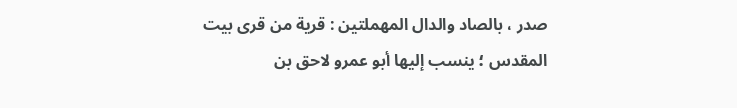صدر ، بالصاد والدال المهملتين : قرية من قرى بيت
المقدس ؛ ينسب إليها أبو عمرو لاحق بن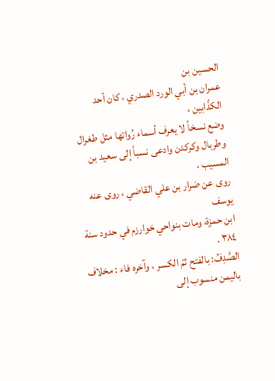الحسين بن
عمران بن أبي الورد الصدري ، كان أحد الكذّابین ،
وضع نسخاً لا يعرف أسماء رُواتها مثل طغرال
وطربال وكركدن وادعى نسباً إلى سعيد بن المسيب ،
روى عن ضرار بن علي القاضي ، روى عنه يوسف
ابن حمزة، ومات بنواحي خوارزم في حدود سنة ٣٨٤ .
الصَّدِفُ: بالفتح ثمّ الكسر ، وآخره فاء : مخلاف
باليمن منسوب إلى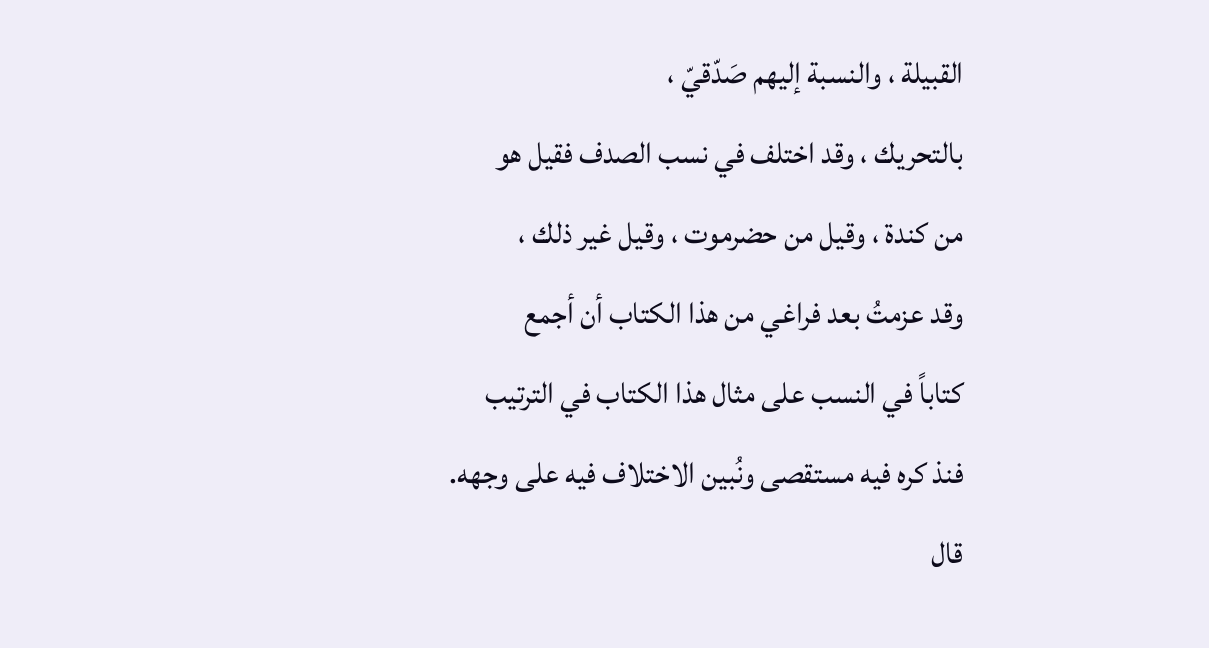القبيلة ، والنسبة إليهم صَدّقيّ ،
بالتحريك ، وقد اختلف في نسب الصدف فقيل هو
من كندة ، وقيل من حضرموت ، وقيل غير ذلك ،
وقد عزمتُ بعد فراغي من هذا الكتاب أن أجمع
كتاباً في النسب على مثال هذا الكتاب في الترتيب
فنذ کره فیه مستقصی ونُبین الاختلاف فيه على وجهه.
قال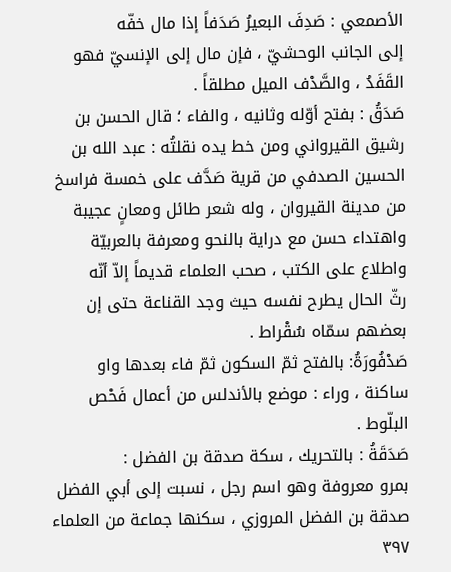الأصمعي : صَدِفَ البعيرُ صَدَفاً إذا مال خفّه
إلى الجانب الوحشيّ ، فإن مال إلى الإنسيّ فهو
القَفَدُ ، والصَّدْف الميل مطلقاً .
صَدَقُ : بفتح أوّله وثانيه ، والفاء ؛ قال الحسن بن
رشيق القيرواني ومن خط يده نقلتُه : عبد الله بن
الحسين الصدفي من قرية صَدَّف على خمسة فراسخ
من مدينة القيروان ، وله شعر طائل ومعانٍ عجيبة
واهتداء حسن مع دراية بالنحو ومعرفة بالعربيّة
واطلاع على الكتب ، صحب العلماء قديماً إلاّ أنّه
رثّ الحال يطرح نفسه حيث وجد القناعة حتى إن
بعضهم سمّاه سُقْراط .
صَدْفُورَةُ: بالفتح ثمّ السكون ثمّ فاء بعدها واو
ساكنة ، وراء : موضع بالأندلس من أعمال فَحْص
البلّوط .
صَدَقَةُ : بالتحريك ، سكة صدقة بن الفضل :
بمرو معروفة وهو اسم رجل ، نسبت إلى أبي الفضل
صدقة بن الفضل المروزي ، سكنها جماعة من العلماء
٣٩٧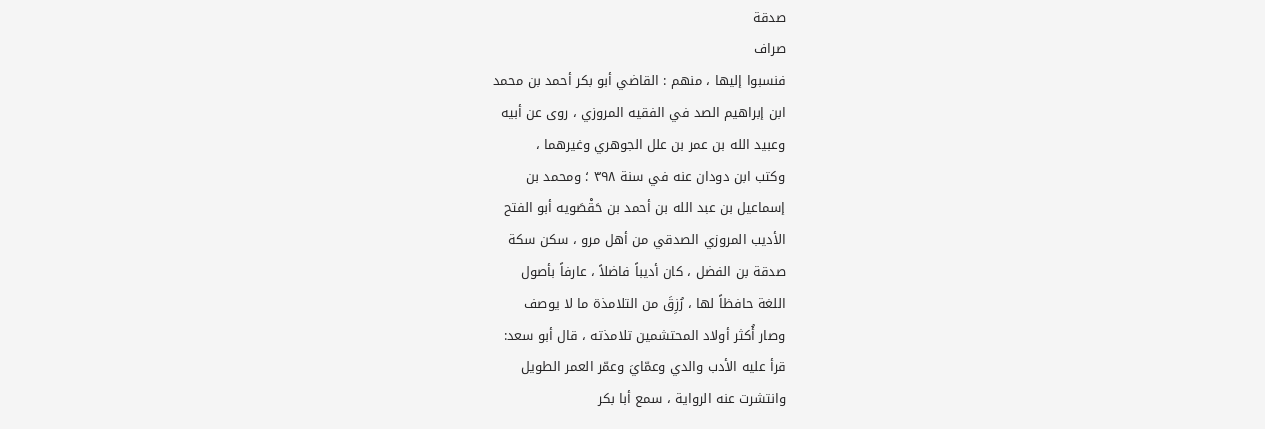صدقة
صراف
فنسبوا إليها ، منهم : القاضي أبو بكر أحمد بن محمد
ابن إبراهيم الصد في الفقيه المروزي ، روى عن أبيه
وعبيد الله بن عمر بن علل الجوهري وغيرهما ،
وكتب ابن دودان عنه في سنة ٣٩٨ ؛ ومحمد بن
إسماعيل بن عبد الله بن أحمد بن حَقْصَويه أبو الفتح
الأديب المروزي الصدقي من أهل مرو ، سكن سكة
صدقة بن الفضل ، كان أديباً فاضلاً ، عارفاً بأصول
اللغة حافظاً لها ، رُزِقَ من التلامذة ما لا يوصف
وصار أُکثر أولاد المحتشمین تلامذته ، قال أبو سعد:
قرأ عليه الأدب والدي وعمّايَ وعمّر العمر الطويل
وانتشرت عنه الرواية ، سمع أبا بكر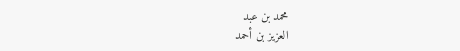محمد بن عبد
العزيز بن أحمد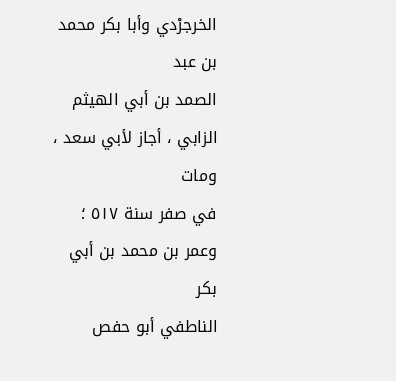الخرجرْدي وأبا بكر محمد بن عبد
الصمد بن أبي الهيثم الزابي ، أجاز لأبي سعد ، ومات
في صفر سنة ٥١٧ ؛ وعمر بن محمد بن أبي بكر
الناطفي أبو حفص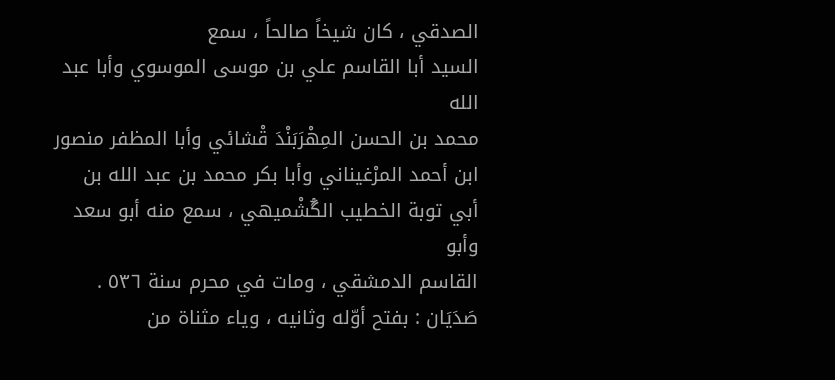الصدقي ، كان شيخاً صالحاً ، سمع
السيد أبا القاسم علي بن موسى الموسوي وأبا عبد الله
محمد بن الحسن المِهْرَبَنْدَ قْشائي وأبا المظفر منصور
ابن أحمد المرْغيناني وأبا بكر محمد بن عبد الله بن
أبي توبة الخطيب الگُشْمیھي ، سمع منه أبو سعد وأبو
القاسم الدمشقي ، ومات في محرم سنة ٥٣٦ .
صَدَيَان : بفتح أوّله وثانيه ، وياء مثناة من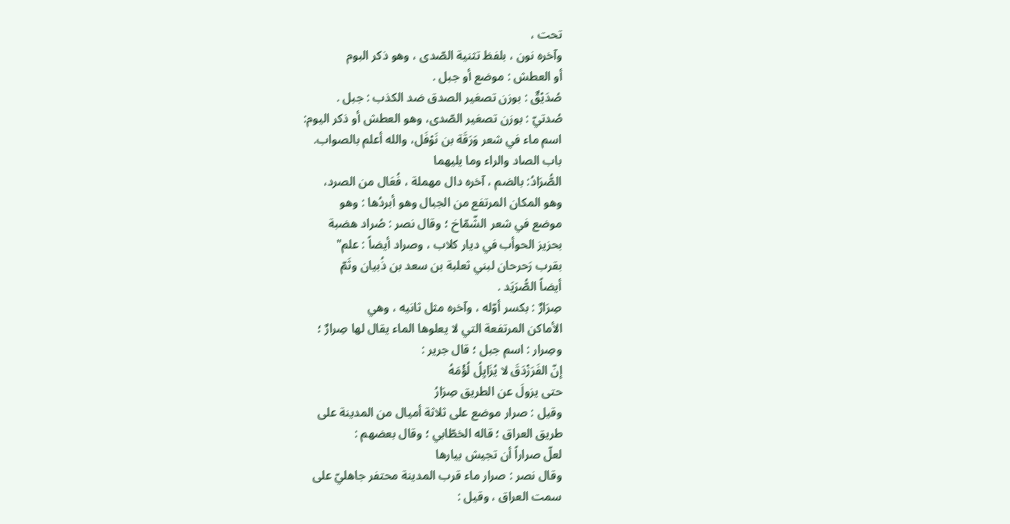تحت ،
وآخره نون ، بلفظ تثنية الصّدى ، وهو ذكر البوم
أو العطش : موضع أو جبل .
صُدَيْقٌ : بوزن تصغير الصدق ضد الكذب : جبل .
صُدتيّ : بوزن تصغير الصّدى، وهو العطش أو ذكر اليوم:
اسم ماء في شعر وَرَقَة بن نَوْفَل، والله أعلم بالصواب.
باب الصاد والراء وما يليهما
الصُّرَادُ: بالضم ، آخره دال مهملة ، فُعَال من الصرد،
وهو المكان المرتفع من الجبال وهو أبردُها : وهو
موضع في شعر الشّمّاخ ؛ وقال نصر : صُراد هضبة
بحزيز الحوأب في ديار كلاب ، وصراد أيضاً : علم"
بقرب رَحرحان لبني ثعلبة بن سعد بن ذُبيان وثَمّ
أيضاً الصُّرَيَد .
صِرَارٌ : بكسر أوّله ، وآخره مثل ثانيه ، وهي
الأماكن المرتفعة التي لا يعلوها الماء يقال لها صِرارٌ ؛
وصِرار : اسم جبل ؛ قال جرير :
إنّ الفَرَزْدَقَ لا يُزَايِلُ لُؤْمَهُ
حتى يزولَ عن الطريق صِرَارُ
وقيل : صرار موضع على ثلاثة أميال من المدينة على
طريق العراق ؛ قاله الخطّابي ؛ وقال بعضهم :
لعلّ صراراً أن تجيش بيارها
وقال نصر : صرار ماء قرب المدينة محتفر جاهليّ على
سمت العراق ، وقيل :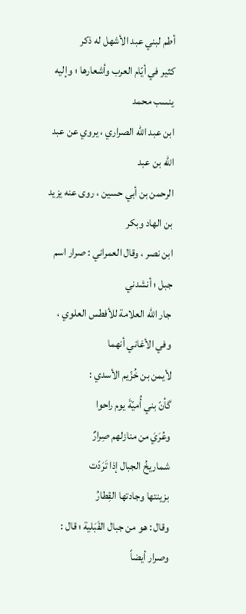أطم لبني عبد الأشهل له ذکر
كثير في أيّام العرب وأشعارها ؛ وإليه ينسب محمد
ابن عبد الله الصراري ، يروي عن عبد الله بن عبد
الرحمن بن أبي حسین ، روى عنه یزید بن الهاد وبکر
ابن نصر ، وقال العمراني : صرار اسم جبل ؛ أنشدني
جار الله العلامة للأفطس العلوي ، وفي الأغاني أنهما
لأيمن بن خُزّيم الأسدي :
گأنّ بني أُميّةَ یوم راحوا
وعُرَيَ من منازلهم صِرارٌ
شماريخُ الجبال إذا تَرَدّت
بزينتها وجادتها القِطارُ
وقال : هو من جبال القَبَلية ؛ قال : وصرار أيضاً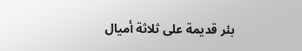بئر قديمة على ثلاثة أميال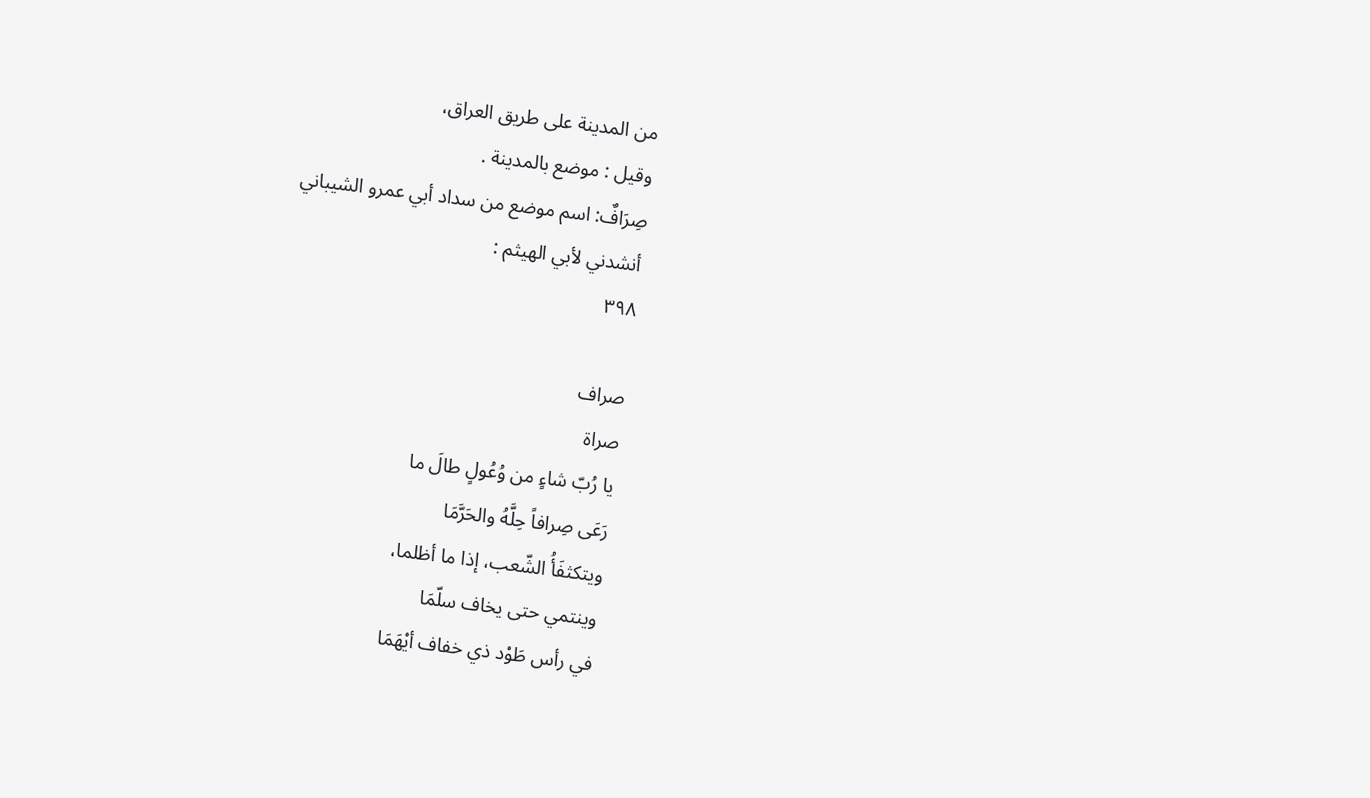من المدينة على طريق العراق،
وقيل : موضع بالمدينة .
صِرَافٌ: اسم موضع من سداد أبي عمرو الشيباني
أنشدني لأبي الهيثم :
٣٩٨

صراف
صراة
يا رُبّ شاءٍ من وُعُولٍ طالَ ما
رَعَى صِرافاً حِلَّهُ والحَرَّمَا
ويتكثفَأُ الشّعب، إذا ما أظلما،
وينتمي حتى يخاف سلّمَا
في رأس طَوْد ذي خفاف أيْهَمَا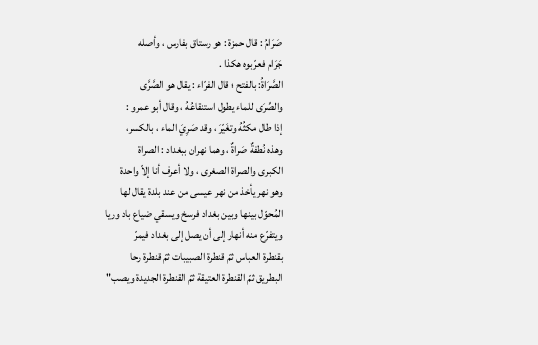صَرَامُ : قال حمزة : هو رستاق بفارس ، وأصله
جَرَام فعرّبوه هكذا .
الصَّرَاةُ: بالفتح ؛ قال الفرّاء : يقال هو الصَّرَّى
والصِّرَى للماء يطول استنقاعُهُ ، وقال أبو عمرو :
إذا طال مكثُهُ وتغَيّرَ ، وقد صَرِيَ الماء ، بالكسر،
وهذه نُطفةٌ صَراةٌ ، وهما نهران ببغداد : الصراة
الكبرى والصراة الصغرى ، ولا أعرف أنا إلاّ واحدة
وهو نهر يأخذ من نهر عيسى من عند بلدة يقال لها
المُحوّل بینها وبین بغداد فرسخ ویسقي ضياع باد وريا
ويتفرّع منه أنهار إلى أن يصل إلى بغداد فيمرّ
بقنطرة العباس ثمّ قنطرة الصبيبات ثمّ قنطرة رحا
البطريق ثمّ القنطرة العتيقة ثمّ القنطرة الجديدة ويصب"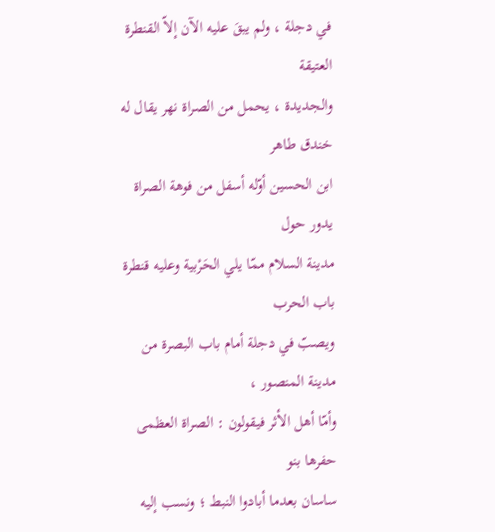في دجلة ، ولم يبقَ عليه الآن إلاّ القنطرة العتيقة
والجديدة ، يحمل من الصراة نهر يقال له خندق طاهر
ابن الحسين أوّله أسفل من فوهة الصراة يدور حول
مدينة السلام ممّا يلي الحَرْبية وعليه قنطرة باب الحرب
ويصبّ في دجلة أمام باب البصرة من مدينة المنصور ،
وأمّا أهل الأثر فيقولون : الصراة العظمى حفرها بنو
ساسان بعدما أبادوا النبط ؛ ونسب إليه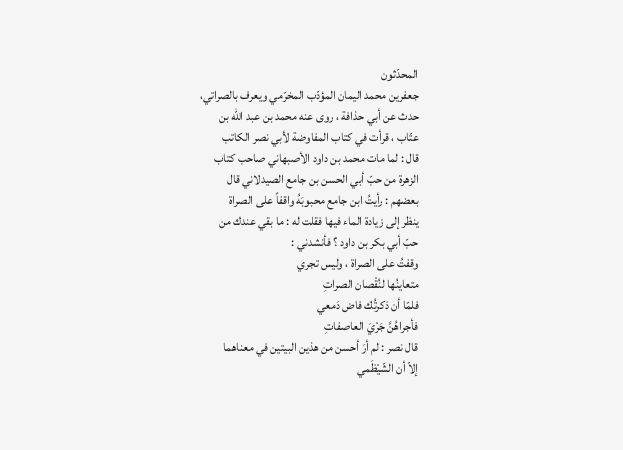المحدّثون
جعفرين محمد اليمان المؤدّب المخرّمي ويعرف بالصراتي،
حدث عن أبي حذافة ، روی عنه محمد بن عبد الله بن
عتّاب ، قرأت في کتاب المفاوضة لأبي نصر الكاتب
قال : لما مات محمد بن داود الأصبهاني صاحب کتاب
الزهرة من حبّ أبي الحسن بن جامع الصيدلاني قال
بعضهم : رأيتُ ابن جامع محبوبَهُ واقفاً على الصراة
ينظر إلى زيادة الماء فيها فقلت له : ما بقي عندك من
حبّ أبي بكر بن داود ؟ فأنشدني :
وقفتُ على الصراة ، وليس تجري
متعاينُها لنُقْصان الصراتِ
فلمّا أن ذكرتُك فاض دَمعي
فأجراهُنَّ جَرْيَ العاصفاتِ
قال نصر : لم أرَ أحسن من هذين البيتين في معناهما
إلاّ أن الشّيْظَمي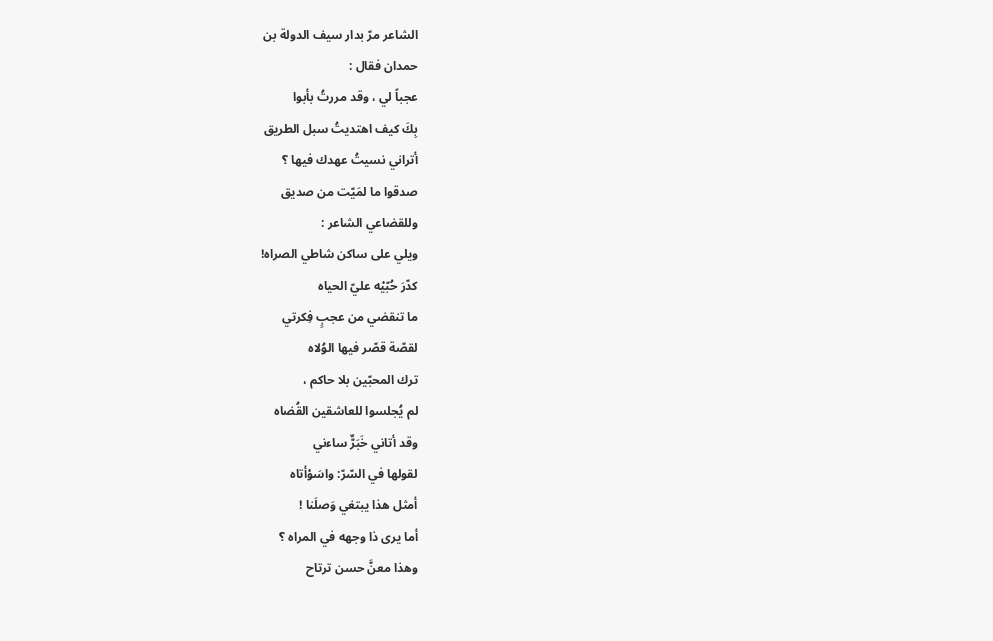الشاعر مرّ بدار سيف الدولة بن
حمدان فقال :
عجباً لي ، وقد مررتُ بأبوا
بِكَ كيف اهتديتُ سبل الطريق
أتراني نسيتُ عهدك فيها ؟
صدقوا ما لمَيّت من صديق
وللقضاعي الشاعر :
ويلي على ساكن شاطي الصراه!
كدّرَ حُبّيْه عليّ الحياه
ما تنقضي من عجبٍ فِكرتي
لقصّة قصّر فيها الوُلاه
ترك المحبّين بلا حاكم ،
لم يُجلسوا للعاشقين القُضاه
وقد أتاني خَبَرٌّ ساءني
لقولها في السّرّ: واسَوْأتاه
أمثل هذا يبتغي وَصلَنا !
أما يرى ذا وجهه في المراه ؟
وهذا معنَّ حسن ترتاح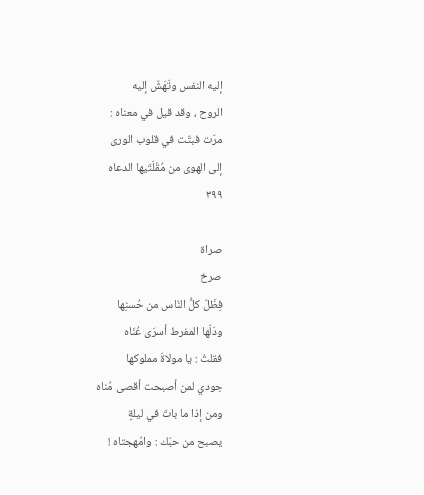إليه النفس وتَهَشّ إليه
الروح ، وقد قيل في معناه :
مرّت فبتّت في قلوب الورى
إلى الهوى من مُقْلَتَيها الدعاه
٣٩٩

صراة
صرخ
فِظَلّ كلُّ النّاس من حُسنِها
ودَلّها المفرط أسرَى عُنَاه
فقلتُ : يا مولاةَ مملوكها
جودي لمن أصبحت أقصى مُناه
ومن إذا ما باتَ في ليلةٍ
يصبح من حبّك : وامُهجتاه !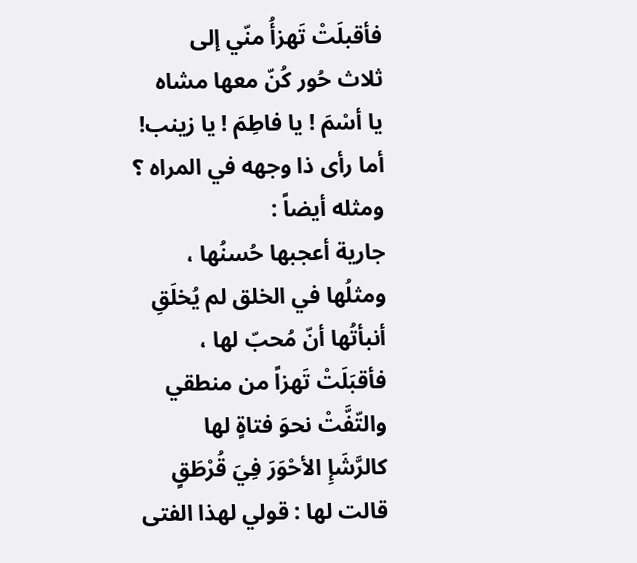فأقبلَتْ تَهزأُ منّي إلى
ثلاث حُور كُنّ معها مشاه
يا أسْمَ ! يا فاطِمَ ! يا زينب!
أما رأى ذا وجهه في المراه ؟
ومثله أيضاً :
جارية أعجبها حُسنُها ،
ومثلُها في الخلق لم يُخلَقِ
أنبأتُها أنّ مُحبّ لها ،
فأقبَلَتْ تَهزاً من منطقي
والتّفَّتْ نحوَ فتاةٍ لها
كالرَّشَإِ الأحْوَرَ فِيَ قُرْطَقٍ
قالت لها : قولي لهذا الفتى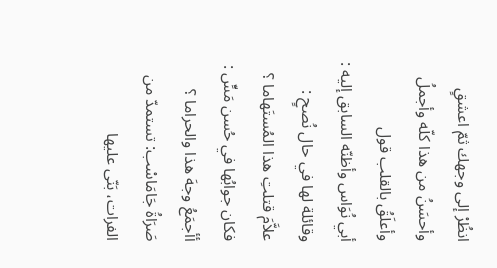انظُرْ إلى وجهك ثمّ اعشقٍ
وأحسَنُ من هذا كلّه وأجملُ وأعلَقُ بالقلب قول
أبي نُوَاس وأظنّه السابق إليه :
وقائلة لها في حال نُصحٍ :
علاَّمَ قتلتِ هذا المُستَهاما ؟
فكان جوابُها في حُسن مَسٍّ :
أأجمَعُ وجهَ هذا والحراما ؟
صَرَاةُ جَامَاسْب: تستمدّ من الفرات، بَنّى عليها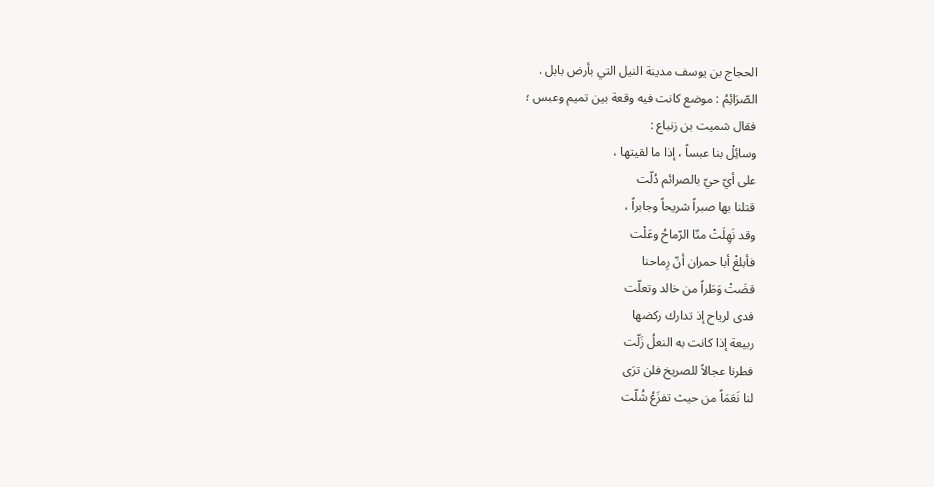الحجاج بن يوسف مدينة النيل التي بأرض بابل .
الصّرَائِمُ : موضع كانت فيه وقعة بين تميم وعبس ؛
فقال شميت بن زنباع :
وسائِلْ بنا عبساً ، إذا ما لقيتها ،
على أيّ حيّ بالصرائم دُلّت
قتلنا بها صبراً شريحاً وجابراً ،
وقد نَهِلَتْ منّا الرّماحُ وعَلْت
فأبلغْ أبا حمران أنّ رِماحنا
قضَتْ وَطَراً من خالد وتعلّت
فدی لرياح إذ تدارك ركضها
ربيعة إذا كانت به النعلُ زَلّت
فطرنا عجالاً للصريخ فلن ترَى
لنا نَعَمَاً من حيث تفزَعُ شُلّت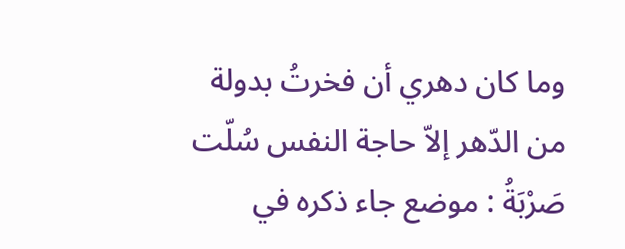وما کان دهري أن فخرتُ بدولة
من الدّهر إلاّ حاجة النفس سُلّت
صَرْبَةُ : موضع جاء ذكره في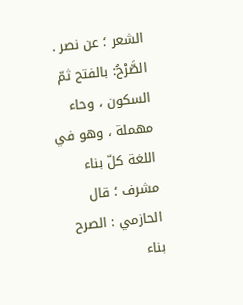الشعر ؛ عن نصر .
الصَّرْحُ: بالفتح ثمّ السكون ، وحاء مهملة ، وهو في
اللغة كلّ بناء مشرف ؛ قال الحازمي : الصرح بناء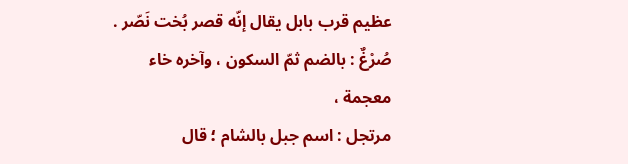عظيم قرب بابل يقال إنّه قصر بُخت نَصّر .
صُرْغٌ : بالضم ثمّ السكون ، وآخره خاء معجمة ،
مرتجل : اسم جبل بالشام ؛ قال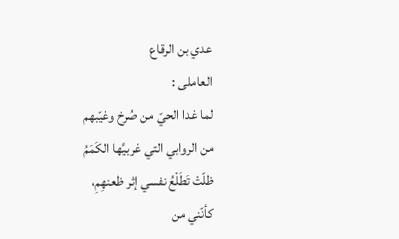عدي بن الرقاع
العاملى :
لما غدا الحيّ من صُرخ وغيّبهم
من الروابي التي غربيَّها الكَمَمُ
ظلّتْ تَطَلْعُ نفسي إثر ظعنهِمِ،
كأنّني من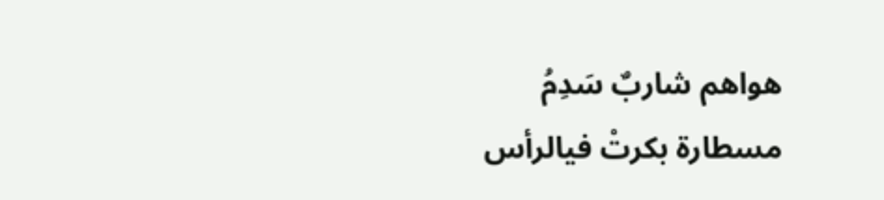هواهم شاربٌ سَدِمُ
مسطارة بكرتْ فيالرأس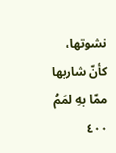نشوتها،
كأنّ شاربها ممّا بهِ لمَمُ
٤٠٠